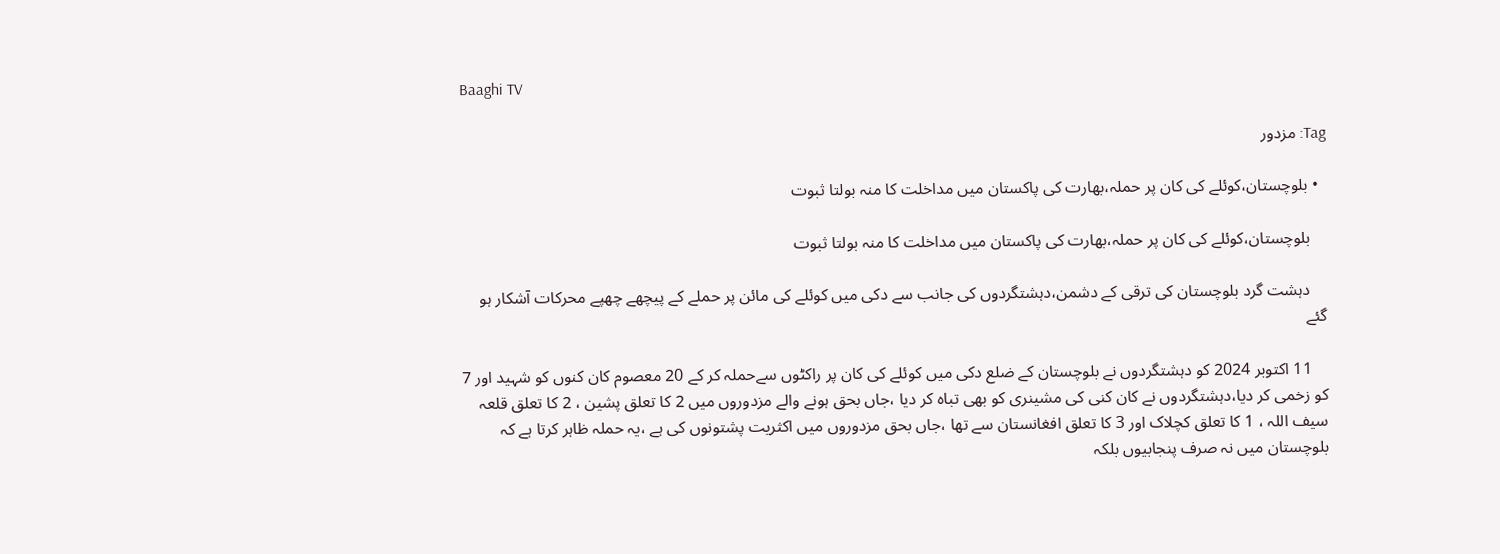Baaghi TV

Tag: مزدور

  • بلوچستان،کوئلے کی کان پر حملہ،بھارت کی پاکستان میں مداخلت کا منہ بولتا ثبوت

    بلوچستان،کوئلے کی کان پر حملہ،بھارت کی پاکستان میں مداخلت کا منہ بولتا ثبوت

    دہشت گرد بلوچستان کی ترقی کے دشمن،دہشتگردوں کی جانب سے دکی میں کوئلے کی مائن پر حملے کے پیچھے چھپے محرکات آشکار ہو گئے

    11 اکتوبر 2024 کو دہشتگردوں نے بلوچستان کے ضلع دکی میں کوئلے کی کان پر راکٹوں سےحملہ کر کے 20 معصوم کان کنوں کو شہید اور 7 کو زخمی کر دیا،دہشتگردوں نے کان کنی کی مشینری کو بھی تباہ کر دیا ،جاں بحق ہونے والے مزدوروں میں 2 کا تعلق پشین ، 2 کا تعلق قلعہ سیف اللہ ، 1 کا تعلق کچلاک اور 3 کا تعلق افغانستان سے تھا ،جاں بحق مزدوروں میں اکثریت پشتونوں کی ہے ،یہ حملہ ظاہر کرتا ہے کہ بلوچستان میں نہ صرف پنجابیوں بلکہ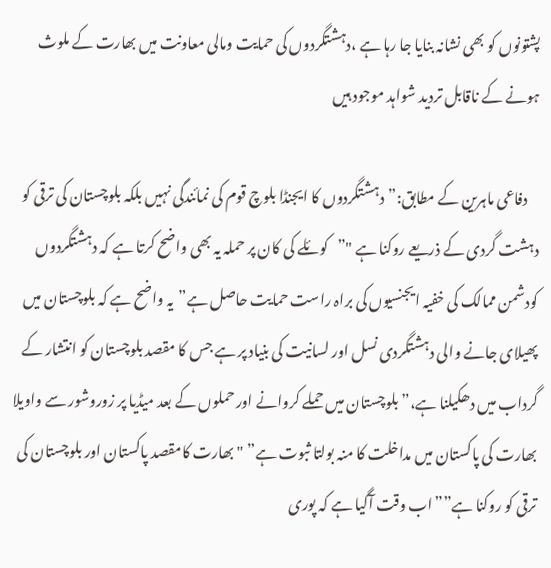پشتونوں کو بھی نشانہ بنایا جا رہا ہے ،دہشتگردوں کی حمایت ومالی معاونت میں بھارت کے ملوث ہونے کے ناقابل تردید شواہد موجود ہیں

    دفاعی ماہرین کے مطابق:”دہشتگردوں کا ایجنڈا بلوچ قوم کی نمائندگی نہیں بلکہ بلوچستان کی ترقی کو دہشت گردی کے ذریعے روکنا ہے "”کوئلے کی کان پر حملہ یہ بھی واضح کرتا ہے کہ دہشتگردوں کودشمن ممالک کی خفیہ ایجنسیوں کی براہ راست حمایت حاصل ہے”یہ واضح ہے کہ بلوچستان میں پھیلای جانے والی دہشتگردی نسل اور لسانیت کی بنیاد پر ہے جس کا مقصد بلوچستان کو انتشار کے گرداب میں دھکیلنا ہے،”بلوچستان میں حملے کروانے اور حملوں کے بعد میڈیا پر زوروشور سے واویلا بھارت کی پاکستان میں مداخلت کا منہ بولتا ثبوت ہے” "بھارت کامقصد پاکستان اور بلوچستان کی ترقی کو روکنا ہے””اب وقت آگیا ہے کہ پوری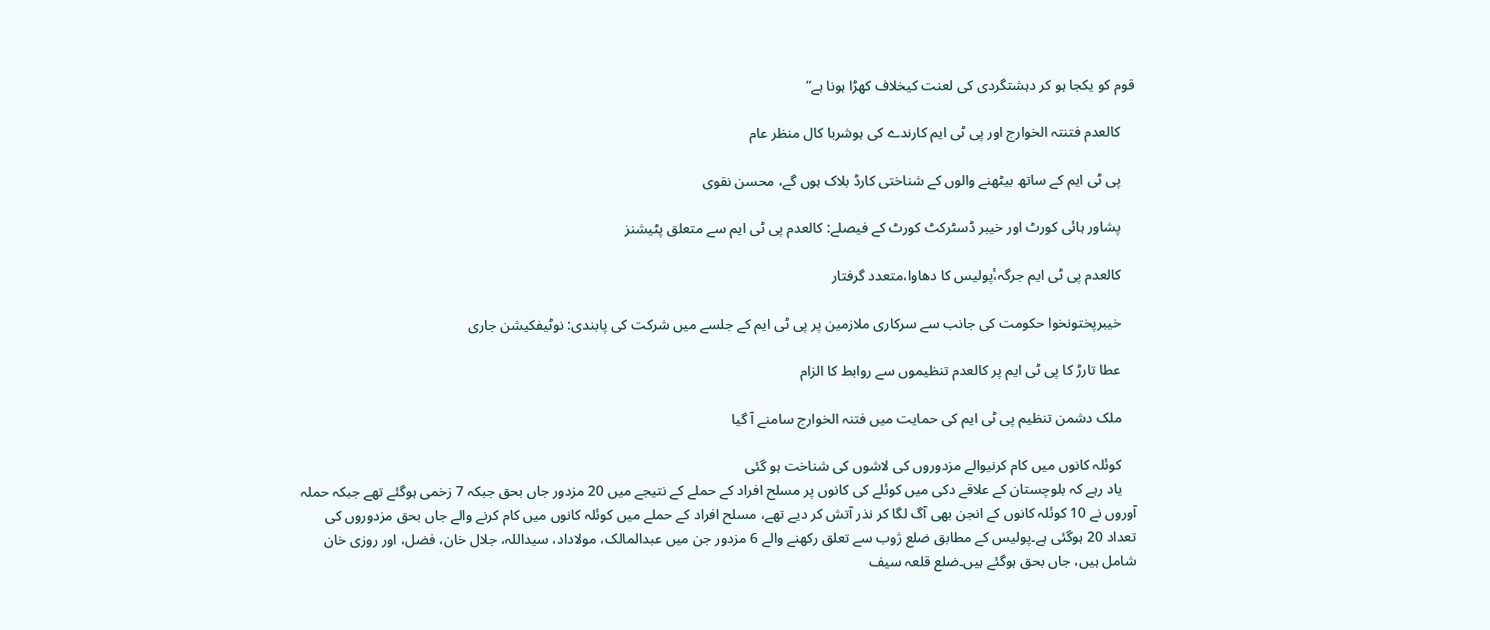قوم کو یکجا ہو کر دہشتگردی کی لعنت کیخلاف کھڑا ہونا ہے”

    کالعدم فتنتہ الخوارج اور پی ٹی ایم کارندے کی ہوشربا کال منظر عام

    پی ٹی ایم کے ساتھ بیٹھنے والوں کے شناختی کارڈ بلاک ہوں گے، محسن نقوی

    پشاور ہائی کورٹ اور خیبر ڈسٹرکٹ کورٹ کے فیصلے: کالعدم پی ٹی ایم سے متعلق پٹیشنز

    کالعدم پی ٹی ایم جرگہ،ٔپولیس کا دھاوا،متعدد گرفتار

    خیبرپختونخوا حکومت کی جانب سے سرکاری ملازمین پر پی ٹی ایم کے جلسے میں شرکت کی پابندی: نوٹیفکیشن جاری

    عطا تارڑ کا پی ٹی ایم پر کالعدم تنظیموں سے روابط کا الزام

    ملک دشمن تنظیم پی ٹی ایم کی حمایت میں فتنہ الخوارج سامنے آ گیا

    کوئلہ کانوں میں کام کرنیوالے مزدوروں کی لاشوں کی شناخت ہو گئی
    یاد رہے کہ بلوچستان کے علاقے دکی میں کوئلے کی کانوں پر مسلح افراد کے حملے کے نتیجے میں 20 مزدور جاں بحق جبکہ 7 زخمی ہوگئے تھے جبکہ حملہ آوروں نے 10 کوئلہ کانوں کے انجن بھی آگ لگا کر نذر آتش کر دیے تھے، مسلح افراد کے حملے میں کوئلہ کانوں میں کام کرنے والے جاں بحق مزدوروں کی تعداد 20 ہوگئی ہے۔پولیس کے مطابق ضلع ژوب سے تعلق رکھنے والے 6 مزدور جن میں عبدالمالک، مولاداد، سیداللہ، جلال خان، فضل، اور روزی خان شامل ہیں، جاں بحق ہوگئے ہیں۔ضلع قلعہ سیف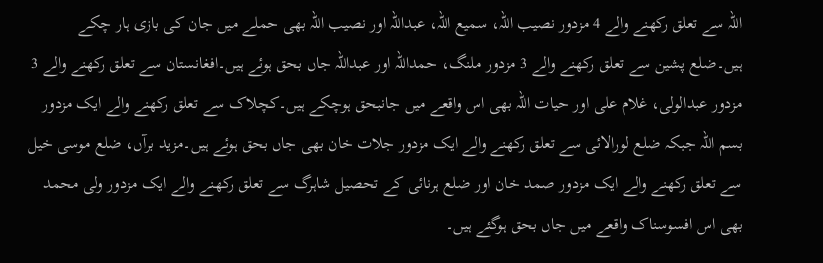اللہ سے تعلق رکھنے والے 4 مزدور نصیب اللہ، سمیع اللہ، عبداللہ اور نصیب اللہ بھی حملے میں جان کی بازی ہار چکے ہیں۔ضلع پشین سے تعلق رکھنے والے 3 مزدور ملنگ، حمداللہ اور عبداللہ جاں بحق ہوئے ہیں۔افغانستان سے تعلق رکھنے والے 3 مزدور عبدالولی، غلام علی اور حیات اللہ بھی اس واقعے میں جانبحق ہوچکے ہیں۔کچلاک سے تعلق رکھنے والے ایک مزدور بسم اللہ جبکہ ضلع لورالائی سے تعلق رکھنے والے ایک مزدور جلات خان بھی جاں بحق ہوئے ہیں۔مزید برآں، ضلع موسی خیل سے تعلق رکھنے والے ایک مزدور صمد خان اور ضلع ہرنائی کے تحصیل شاہرگ سے تعلق رکھنے والے ایک مزدور ولی محمد بھی اس افسوسناک واقعے میں جاں بحق ہوگئے ہیں۔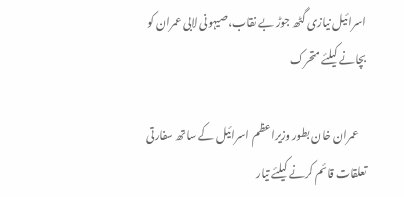اسرائیل نیازی گٹھ جوڑ بے نقاب،صیہونی لابی عمران کو بچانے کیلئے متحرک

    عمران خان بطور وزیراعظم اسرائیل کے ساتھ سفارتی تعلقات قائم کرنے کیلئے تیار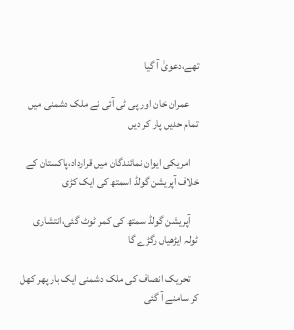تھے،دعویٰ آ گیا

    عمران خان اور پی ٹی آئی نے ملک دشمنی میں تمام حدیں پار کر دیں

    امریکی ایوان نمائندگان میں قرارداد،پاکستان کے خلاف آپریشن گولڈ اسمتھ کی ایک کڑی

    آپریشن گولڈ سمتھ کی کمر ٹوٹ گئی،انتشاری ٹولہ ایڑھیاں رگڑے گا

    تحریک انصاف کی ملک دشمنی ایک بار پھر کھل کر سامنے آ گئی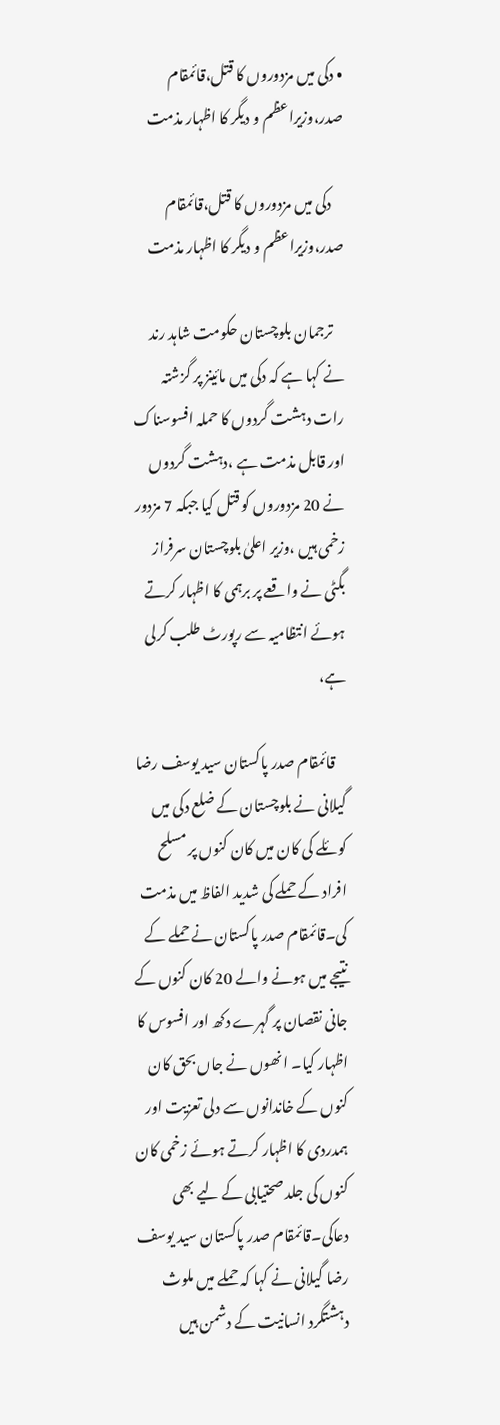• دکی میں مزدوروں کا قتل،قائمقام صدر،وزیراعظم و دیگر کا اظہار مذمت

    دکی میں مزدوروں کا قتل،قائمقام صدر،وزیراعظم و دیگر کا اظہار مذمت

    ترجمان بلوچستان حکومت شاہد رند نے کہا ہے کہ دکی میں مائینز پر گزشتہ رات دہشت گردوں کا حملہ افسوسناک اور قابل مذمت ہے ،دہشت گردوں نے 20 مزدوروں کو قتل کیا جبکہ 7 مزدور زخمی ہیں ،وزیر اعلیٰ بلوچستان سرفراز بگٹی نے واقعے پر برہمی کا اظہار کرتے ہوئے انتظامیہ سے رپورٹ طلب کرلی ہے،

    قائمقام صدر پاکستان سید یوسف رضا گیلانی نے بلوچستان کے ضلع دکی میں کوئلے کی کان میں کان کنوں پر مسلح افراد کے حملے کی شدید الفاظ میں مذمت کی۔قائمقام صدر پاکستان نے حملے کے نتیجے میں ہونے والے 20 کان کنوں کے جانی نقصان پر گہرے دکھ اور افسوس کا اظہار کیا۔ انھوں نے جاں بحق کان کنوں کے خاندانوں سے دلی تعزیت اور ہمدردی کا اظہار کرتے ہوئے زخمی کان کنوں کی جلد صحتیابی کے لیے بھی دعاکی۔قائمقام صدر پاکستان سید یوسف رضا گیلانی نے کہا کہ حملے میں ملوث دہشتگرد انسانیت کے دشمن ہیں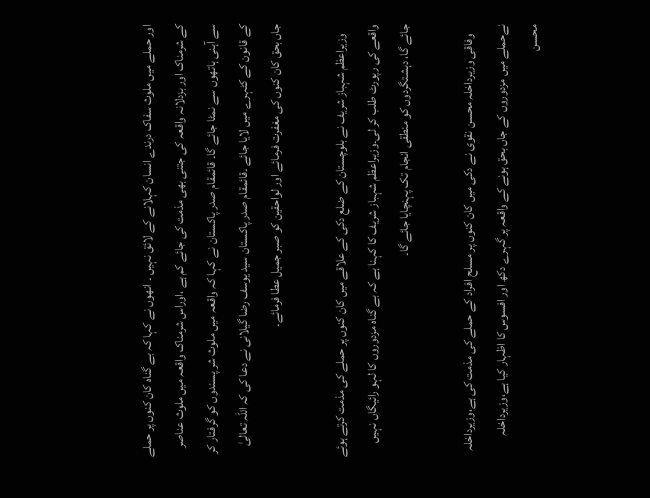اور حملے میں ملوث سفاک درندے انسان کہلانے کے لائق نہیں ۔ انھوں نے کہا کہ بے گناہ کان کنوں پر حملے کے شرمناک اور بزدلانہ واقعہ کی جتنی بھی مذمت کی جائے کم ہے ،اوراس شرمناک واقعہ میں ملوث عناصر سے آہنی ہاتھوں سے نمٹا جائے گا۔ قائمقام صدر پاکستان نے کہا کہ واقعہ میں ملوث شر پسندوں کو گرفتار کر کے قانون کے کٹہرے میں لایا جائے ۔قائمقام صدر پاکستان سید یوسف رضا گیلانی نے دعا کی کہ اللہ تعالیٰ جاں بحق کان کنوں کی مغفرت فرمائے اور لواحقین کو صبر جمیل عطا فرمائے۔

    وزیراعظم شہباز شریف نے بلوچستان کے ضلع دکی کے علاقے میں کان کنوں پر حملے کی مذمت کرتے ہوئے واقعے کی رپورٹ طلب کر لی۔وزیراعظم شہباز شریف کا کہنا ہے کہ بے گناہ مزدوروں کا لہو رائیگاں نہیں جائے گا، دہشتگردوں کو منطقی انجام تک پہنچایا جائے گا۔

    وفاقی وزیرداخلہ محسن نقوی نے دکی میں کان کنوں پر مسلح افراد کے حملے کی مذمت کی ہے،وزیرداخلہ نےحملے میں مزدوروں کے جاں بحق ہونے کے واقعہ پر گہرے دکھ اور افسوس کا اظہار کیا ہے،وزیرداخلہ محسن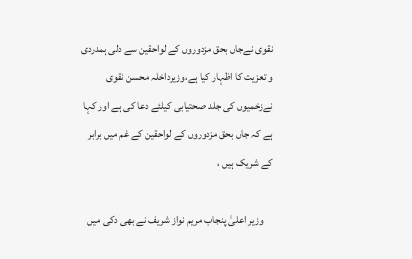نقوی نےجاں بحق مزدوروں کے لواحقین سے دلی ہمدردی و تعزیت کا اظہار کیا ہے،وزیرداخلہ محسن نقوی نےزخمیوں کی جلد صحتیابی کیلئے دعا کی ہے اور کہا ہے کہ جاں بحق مزدوروں کے لواحقین کے غم میں برابر کے شریک ہیں ،

    وزیر اعلیٰ پنجاب مریم نواز شریف نے بھی دکی میں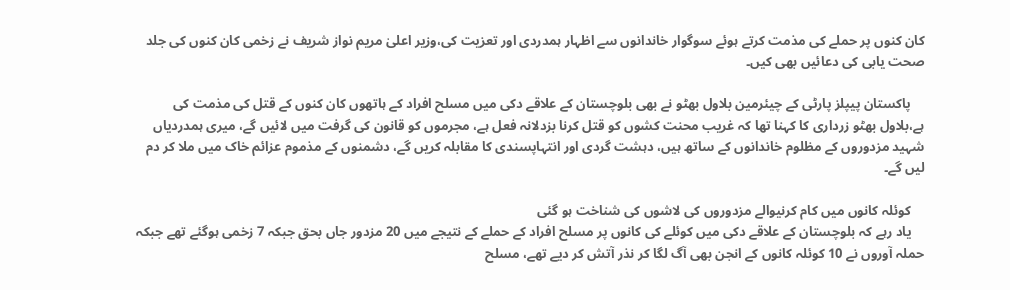کان کنوں پر حملے کی مذمت کرتے ہوئے سوگوار خاندانوں سے اظہار ہمدردی اور تعزیت کی،وزیر اعلیٰ مریم نواز شریف نے زخمی کان کنوں کی جلد صحت یابی کی دعائیں بھی کیں۔

    پاکستان پیپلز پارٹی کے چیئرمین بلاول بھٹو نے بھی بلوچستان کے علاقے دکی میں مسلح افراد کے ہاتھوں کان کنوں کے قتل کی مذمت کی ہے،بلاول بھٹو زرداری کا کہنا تھا کہ غریب محنت کشوں کو قتل کرنا بزدلانہ فعل ہے، مجرموں کو قانون کی گرفت میں لائیں گے، میری ہمدردیاں شہید مزدوروں کے مظلوم خاندانوں کے ساتھ ہیں، دہشت گردی اور انتہاپسندی کا مقابلہ کریں گے، دشمنوں کے مذموم عزائم خاک میں ملا کر دم لیں گے۔

    کوئلہ کانوں میں کام کرنیوالے مزدوروں کی لاشوں کی شناخت ہو گئی
    یاد رہے کہ بلوچستان کے علاقے دکی میں کوئلے کی کانوں پر مسلح افراد کے حملے کے نتیجے میں 20 مزدور جاں بحق جبکہ 7 زخمی ہوگئے تھے جبکہ حملہ آوروں نے 10 کوئلہ کانوں کے انجن بھی آگ لگا کر نذر آتش کر دیے تھے، مسلح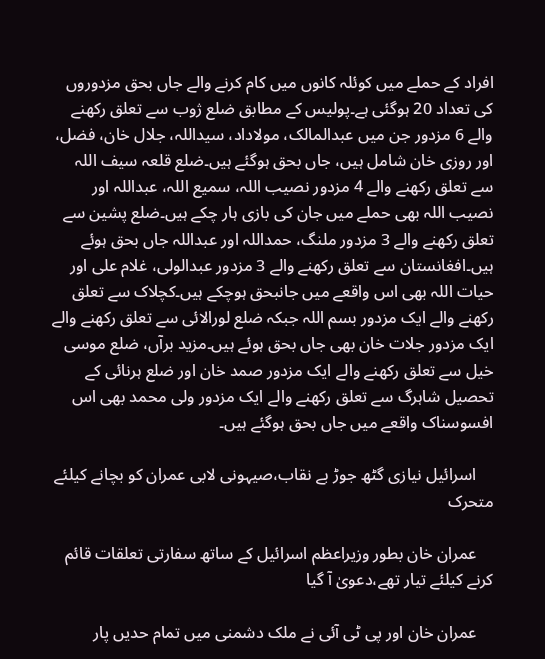افراد کے حملے میں کوئلہ کانوں میں کام کرنے والے جاں بحق مزدوروں کی تعداد 20 ہوگئی ہے۔پولیس کے مطابق ضلع ژوب سے تعلق رکھنے والے 6 مزدور جن میں عبدالمالک، مولاداد، سیداللہ، جلال خان، فضل، اور روزی خان شامل ہیں، جاں بحق ہوگئے ہیں۔ضلع قلعہ سیف اللہ سے تعلق رکھنے والے 4 مزدور نصیب اللہ، سمیع اللہ، عبداللہ اور نصیب اللہ بھی حملے میں جان کی بازی ہار چکے ہیں۔ضلع پشین سے تعلق رکھنے والے 3 مزدور ملنگ، حمداللہ اور عبداللہ جاں بحق ہوئے ہیں۔افغانستان سے تعلق رکھنے والے 3 مزدور عبدالولی، غلام علی اور حیات اللہ بھی اس واقعے میں جانبحق ہوچکے ہیں۔کچلاک سے تعلق رکھنے والے ایک مزدور بسم اللہ جبکہ ضلع لورالائی سے تعلق رکھنے والے ایک مزدور جلات خان بھی جاں بحق ہوئے ہیں۔مزید برآں، ضلع موسی خیل سے تعلق رکھنے والے ایک مزدور صمد خان اور ضلع ہرنائی کے تحصیل شاہرگ سے تعلق رکھنے والے ایک مزدور ولی محمد بھی اس افسوسناک واقعے میں جاں بحق ہوگئے ہیں۔

    اسرائیل نیازی گٹھ جوڑ بے نقاب،صیہونی لابی عمران کو بچانے کیلئے متحرک

    عمران خان بطور وزیراعظم اسرائیل کے ساتھ سفارتی تعلقات قائم کرنے کیلئے تیار تھے،دعویٰ آ گیا

    عمران خان اور پی ٹی آئی نے ملک دشمنی میں تمام حدیں پار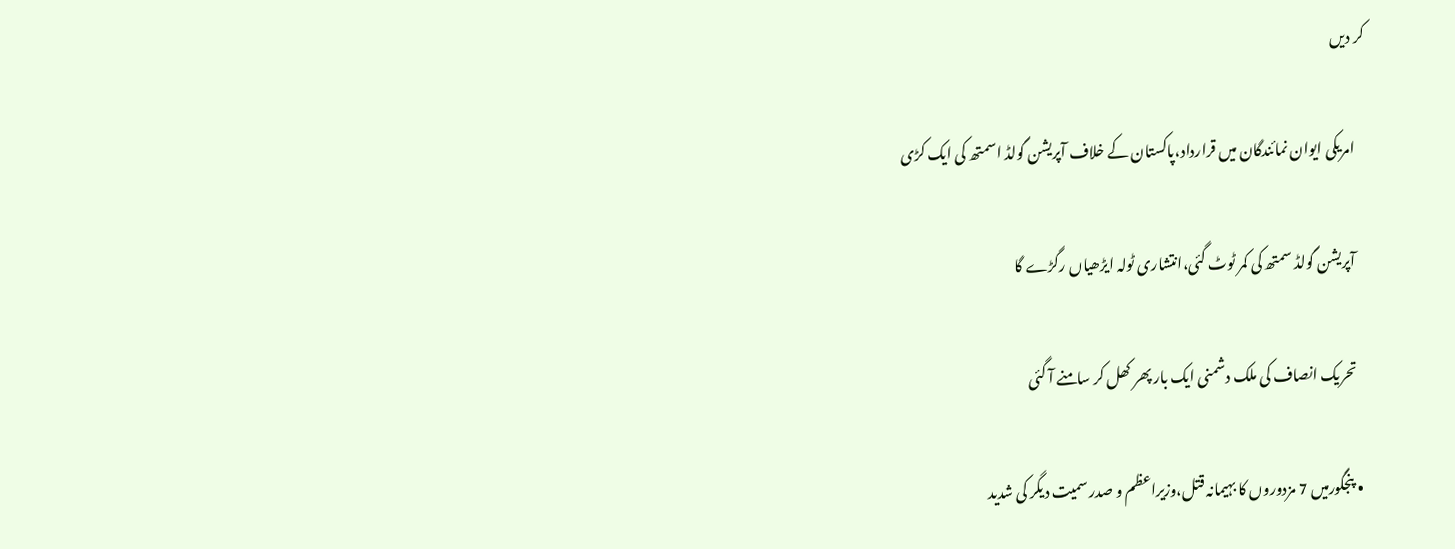کر دیں

    امریکی ایوان نمائندگان میں قرارداد،پاکستان کے خلاف آپریشن گولڈ اسمتھ کی ایک کڑی

    آپریشن گولڈ سمتھ کی کمر ٹوٹ گئی،انتشاری ٹولہ ایڑھیاں رگڑے گا

    تحریک انصاف کی ملک دشمنی ایک بار پھر کھل کر سامنے آ گئی

  • پنجگورمیں 7 مزدوروں کا بہیمانہ قتل،وزیراعظم و صدر سمیت دیگر کی شدید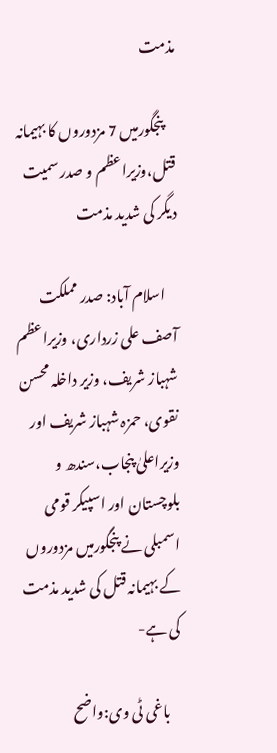مذمت

    پنجگورمیں 7 مزدوروں کا بہیمانہ قتل،وزیراعظم و صدر سمیت دیگر کی شدید مذمت

    اسلام آباد: صدر مملکت آصف علی زرداری، وزیراعظم شہباز شریف، وزیر داخلہ محسن نقوی، حمزہ شہباز شریف اور وزیراعلیٰ پنجاب،سندھ و بلوچستان اور اسپیکر قومی اسمبلی نے پنجگورمیں مزدوروں کے بہیمانہ قتل کی شدید مذمت کی ہے-

    باغی ٹی وی:واضح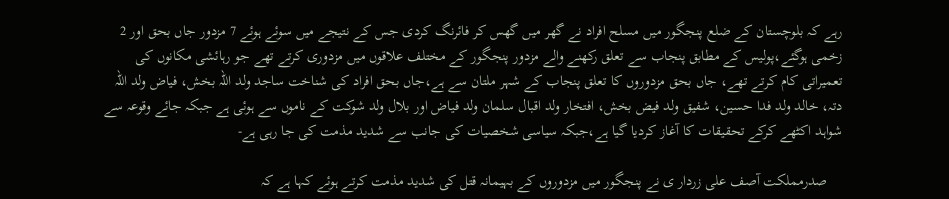رہے کہ بلوچستان کے ضلع پنجگور میں مسلح افراد نے گھر میں گھس کر فائرنگ کردی جس کے نتیجے میں سوئے ہوئے 7 مزدور جاں بحق اور 2 زخمی ہوگئے،پولیس کے مطابق پنجاب سے تعلق رکھنے والے مزدور پنجگور کے مختلف علاقوں میں مزدوری کرتے تھے جو رہائشی مکانوں کی تعمیراتی کام کرتے تھے، جاں بحق مزدوروں کا تعلق پنجاب کے شہر ملتان سے ہے،جاں بحق افراد کی شناخت ساجد ولد اللہ بخش، فیاض ولد اللہ دتہ، خالد ولد فدا حسین، شفیق ولد فیض بخش، افتخار ولد اقبال سلمان ولد فیاض اور بلال ولد شوکت کے ناموں سے ہوئی ہے جبکہ جائے وقوعہ سے شواہد اکٹھے کرکے تحقیقات کا آغاز کردیا گیا ہے،جبکہ سیاسی شخصیات کی جانب سے شدید مذمت کی جا رہی ہے-

    صدرمملکت آصف علی زردار ی نے پنجگور میں مزدوروں کے بہیمانہ قتل کی شدید مذمت کرتے ہوئے کہا ہے کہ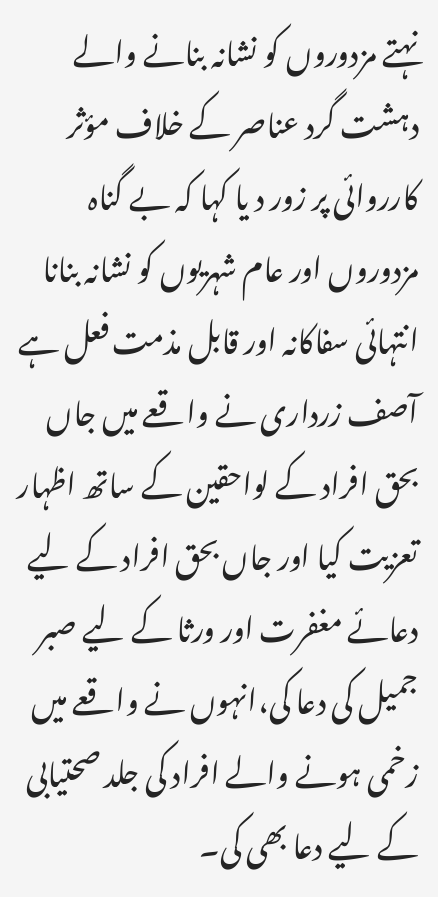نہتے مزدوروں کو نشانہ بنانے والے دہشت گرد عناصر کے خلاف مؤثر کارروائی پر زور د یا کہا کہ بے گناہ مزدوروں اور عام شہریوں کو نشانہ بنانا انتہائی سفاکانہ اور قابل مذمت فعل ہے آصف زرداری نے واقعے میں جاں بحق افراد کے لواحقین کے ساتھ اظہار تعزیت کیا اور جاں بحق افراد کے لیے دعائے مغفرت اور ورثا کے لیے صبر جمیل کی دعا کی،انہوں نے واقعے میں زخمی ہونے والے افراد کی جلد صحتیابی کے لیے دعا بھی کی۔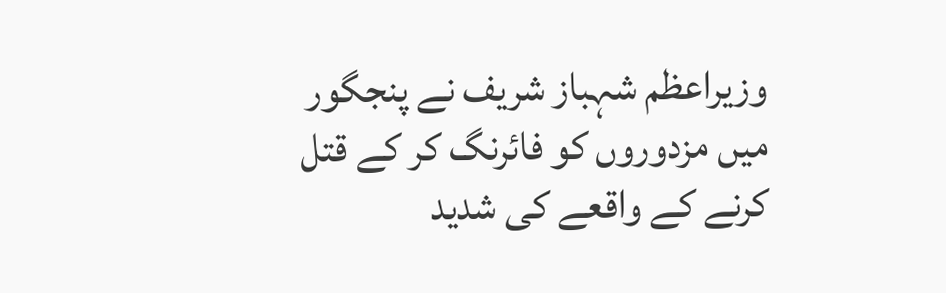وزیراعظم شہباز شریف نے پنجگور میں مزدوروں کو فائرنگ کر کے قتل کرنے کے واقعے کی شدید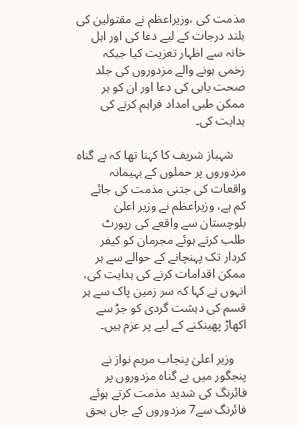مذمت کی ،وزیراعظم نے مقتولین کی بلند درجات کے لیے دعا کی اور اہل خانہ سے اظہار تعزیت کیا جبکہ زخمی ہونے والے مزدوروں کی جلد صحت یابی کی دعا اور ان کو ہر ممکن طبی امداد فراہم کرنے کی ہدایت کی۔

    شہباز شریف کا کہنا تھا کہ بے گناہ مزدوروں پر حملوں کے بہیمانہ واقعات کی جتنی مذمت کی جائے کم ہے، وزیراعظم نے وزیر اعلیٰ بلوچستان سے واقعے کی رپورٹ طلب کرتے ہوئے مجرمان کو کیفر کردار تک پہنچانے کے حوالے سے ہر ممکن اقدامات کرنے کی ہدایت کی، انہوں نے کہا کہ سر زمین پاک سے ہر قسم کی دہشت گردی کو جڑ سے اکھاڑ پھینکنے کے لیے پر عزم ہیں۔

    وزیر اعلیٰ پنجاب مریم نواز نے پنجگور میں بے گناہ مزدوروں پر فائرنگ کی شدید مذمت کرتے ہوئے فائرنگ سے7 مزدوروں کے جاں بحق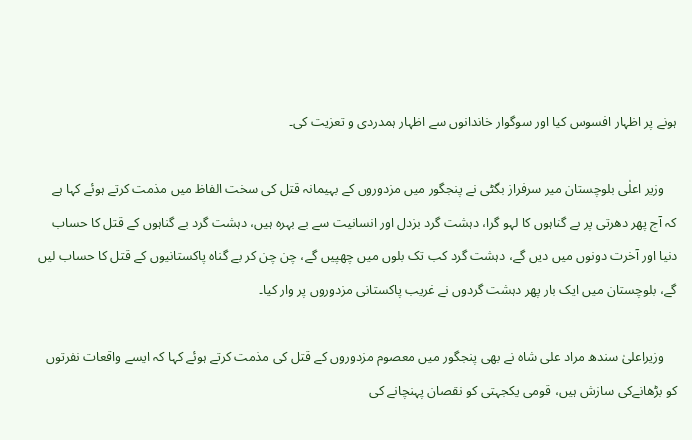ہونے پر اظہار افسوس کیا اور سوگوار خاندانوں سے اظہار ہمدردی و تعزیت کی۔

    وزیر اعلٰی بلوچستان میر سرفراز بگٹی نے پنجگور میں مزدوروں کے بہیمانہ قتل کی سخت الفاظ میں مذمت کرتے ہوئے کہا ہے کہ آج پھر دھرتی پر بے گناہوں کا لہو گرا، دہشت گرد بزدل اور انسانیت سے بے بہرہ ہیں، دہشت گرد بے گناہوں کے قتل کا حساب دنیا اور آخرت دونوں میں دیں گے، دہشت گرد کب تک بلوں میں چھپیں گے، چن چن کر بے گناہ پاکستانیوں کے قتل کا حساب لیں گے، بلوچستان میں ایک بار پھر دہشت گردوں نے غریب پاکستانی مزدوروں پر وار کیا۔

    وزیراعلیٰ سندھ مراد علی شاہ نے بھی پنجگور میں معصوم مزدوروں کے قتل کی مذمت کرتے ہوئے کہا کہ ایسے واقعات نفرتوں کو بڑھانےکی سازش ہیں، قومی یکجہتی کو نقصان پہنچانے کی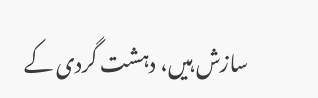سازش ہیں، دہشت گردی کے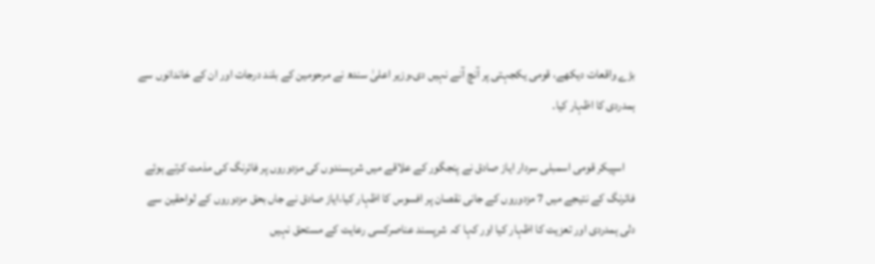بڑے واقعات دیکھے، قومی یکجہتی پر آنچ آنے نہیں دی،وزیر اعلیٰ سندھ نے مرحومین کے بلند درجات اور ان کے خاندانوں سے ہمدردی کا اظہار کیا۔

    اسپیکر قومی اسمبلی سردار ایاز صادق نے پنجگور کے علاقے میں شرپسندوں کی مزدوروں پر فائرنگ کی مذمت کرتے ہوئے فائرنگ کے نتیجے میں 7 مزدوروں کے جانی نقصان پر افسوس کا اظہار کیا،ایاز صادق نے جاں بحق مزدوروں کے لواحقین سے دلی ہمدردی اور تعزیت کا اظہار کیا اور کہا کہ شرپسند عناصرکسی رعایت کے مستحق نہیں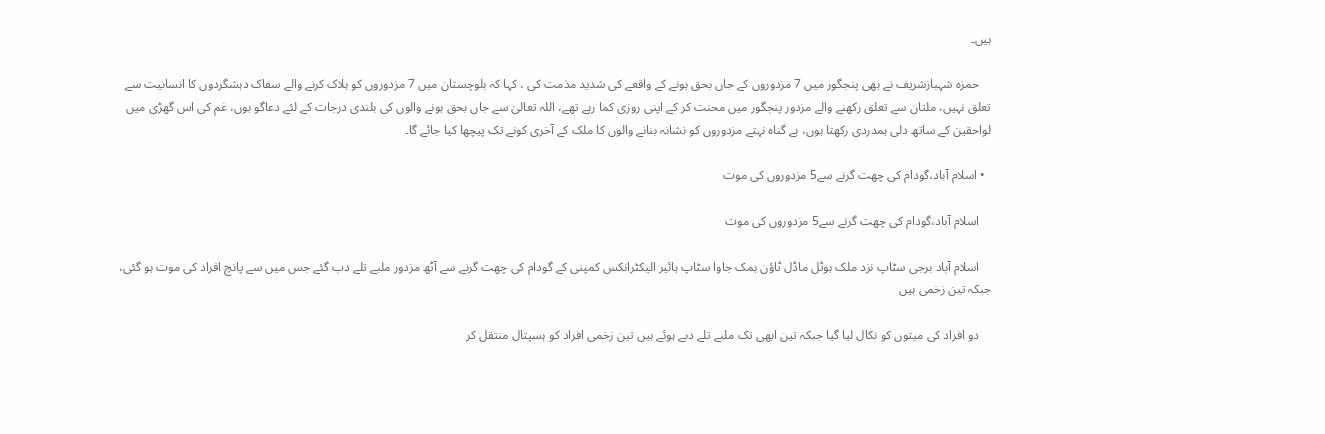ہیں۔

    حمزہ شہبازشریف نے بھی پنجگور میں 7 مزدوروں کے جاں بحق ہونے کے واقعے کی شدید مذمت کی ، کہا کہ بلوچستان میں 7 مزدوروں کو ہلاک کرنے والے سفاک دہشگردوں کا انسانیت سے تعلق نہیں، ملتان سے تعلق رکھنے والے مزدور پنجگور میں محنت کر کے اپنی روزی کما رہے تھے، اللہ تعالیٰ سے جاں بحق ہونے والوں کی بلندی درجات کے لئے دعاگو ہوں، غم کی اس گھڑی میں لواحقین کے ساتھ دلی ہمدردی رکھتا ہوں، بے گناہ نہتے مزدوروں کو نشانہ بنانے والوں کا ملک کے آخری کونے تک پیچھا کیا جائے گا۔

  • اسلام آباد،گودام کی چھت گرنے سے5 مزدوروں کی موت

    اسلام آباد،گودام کی چھت گرنے سے5 مزدوروں کی موت

    اسلام آباد برجی سٹاپ نزد ملک ہوٹل ماڈل ٹاؤن ہمک جاوا سٹاپ ہائیر الیکٹرانکس کمپنی کے گودام کی چھت گرنے سے آٹھ مزدور ملبے تلے دب گئے جس میں سے پانچ افراد کی موت ہو گئی، جبکہ تین زخمی ہیں

    دو افراد کی میتوں کو نکال لیا گیا جبکہ تین ابھی تک ملبے تلے دبے ہوئے ہیں تین زخمی افراد کو ہسپتال منتقل کر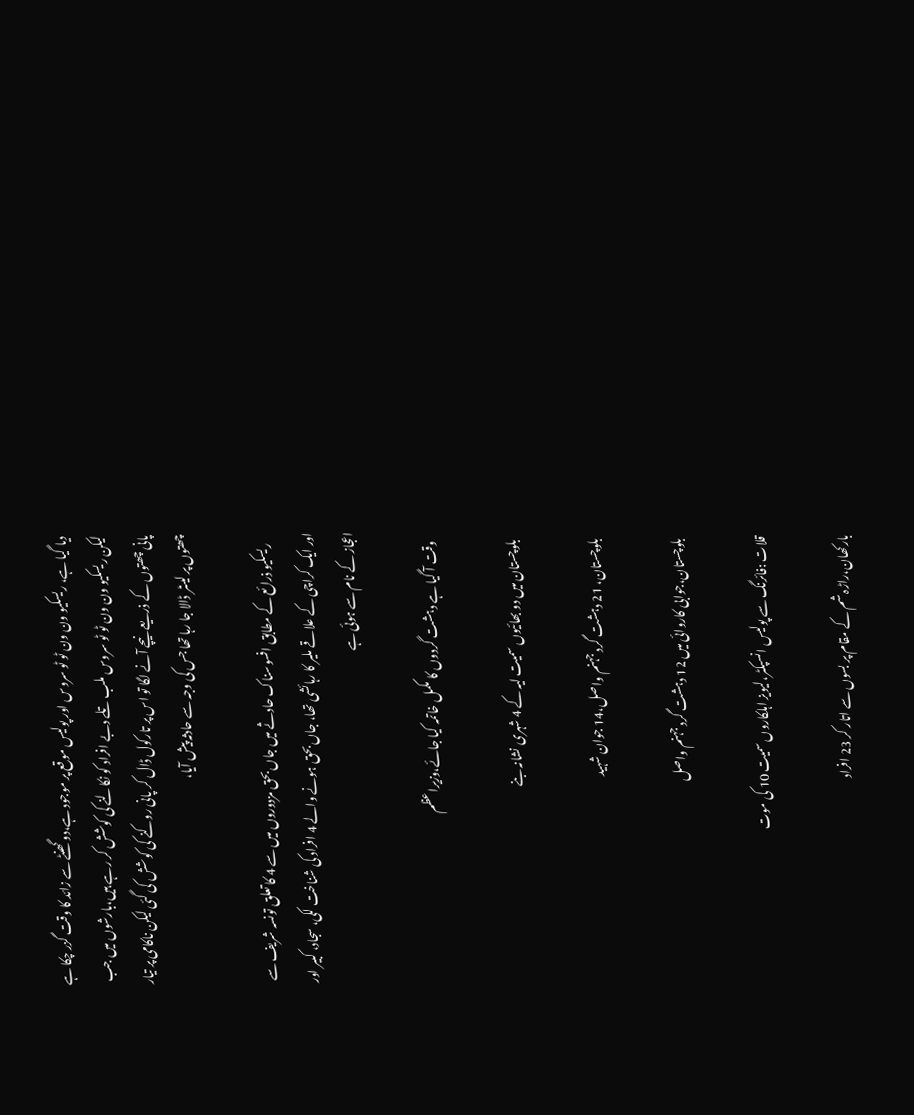دیا گیا ہے، ریسکیو ون ون ٹو ٹو سروس اور پولیس موقع پر موجود ہے،دو گھنٹے سے زائد کا وقت گزر چکا ہے لیکن ریسکیو ون ون ٹو ٹو سروس ملب تلے دبے افراد کو نکالنے کی کوشش کر رہے ہیں،بارشوں میں جب پانی چھتوں کے ذریعے نیچے آنے لگا تو اس پر تارکول ڈال کر پانی روکنے کی کوشش کی گئی لیکن ناکامی پر تیار چھتوں پر لینٹر ڈالا جا رہا تھا جس کی وجہ سے حادثہ پیش آیا،

    ریسکیو ذرائع کے مطابق افسوسناک حادثے میں جاں بحق مزدوروں میں سے 4 کا تعلق تونسہ شریف سے اور ایک کراچی کے علاقے ملیر کا رہائشی تھا، جاں بحق ہونے والے 4 افراد کی شناخت لکی، سجاد، کبیر اور اعجاز کے نام سے ہوئی ہے

    وقت آ گیا ہے دہشت گردوں کا مکمل خاتمہ کیا جائے،وزیراعظم

    بلوچستان میں دو بھائیوں سمیت لیہ کے 4 شہری نشانہ بنے

    بلوچستان، 21 دہشت گرد جہنم واصل،14 جوان شہید

    بلوچستان،جوابی کاروائی میں 12 دہشت گرد جہنم واصل

    قلات :فائرنگ سے پولیس انسپکٹر،لیویز اہلکاروں سمیت 10 کی موت

    بارکھان،راڑہ شم کے مقام پر بسوں سے اتار کر 23 افراد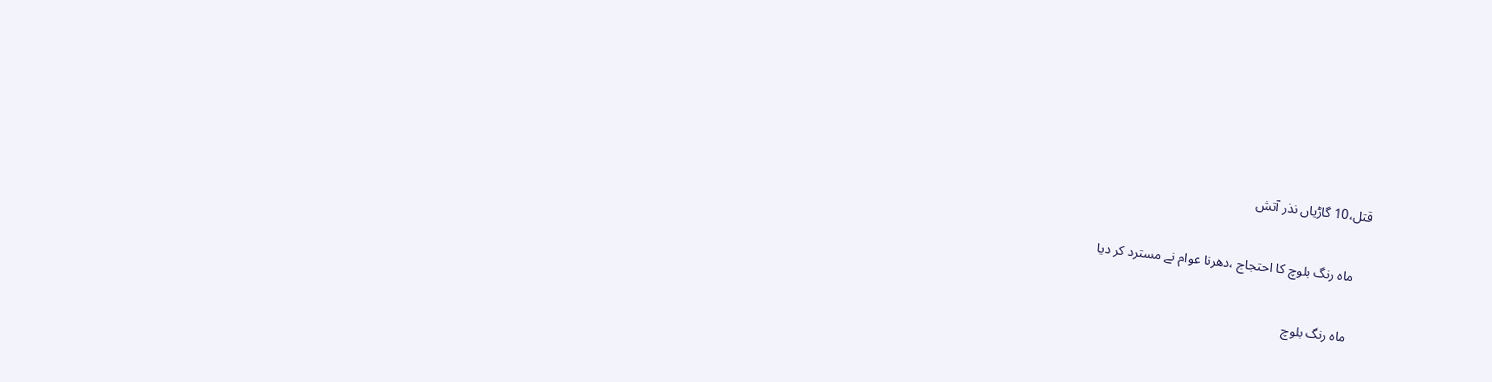قتل،10 گاڑیاں نذر آتش

    ماہ رنگ بلوچ کا احتجاج ،دھرنا عوام نے مسترد کر دیا

    ماہ رنگ بلوچ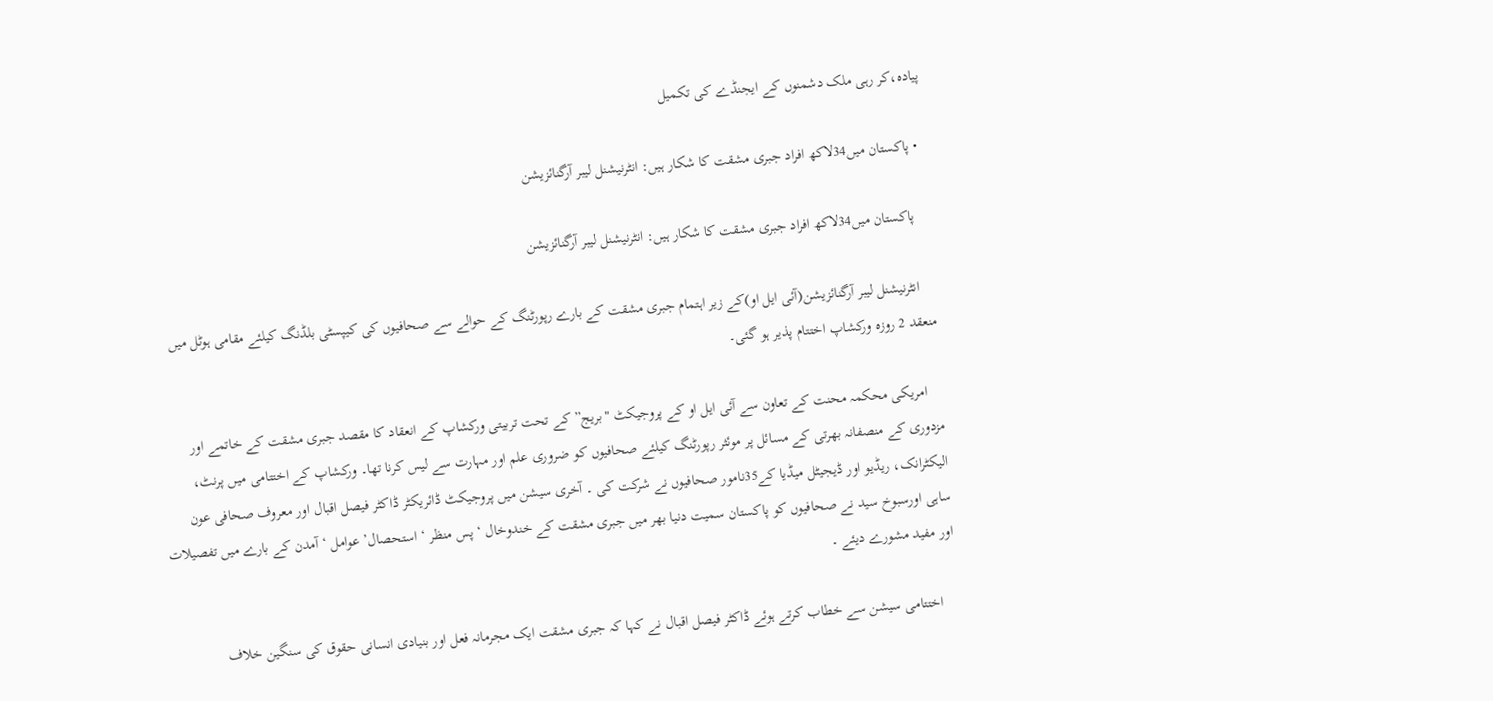پیادہ،کر رہی ملک دشمنوں کے ایجنڈے کی تکمیل

  • پاکستان میں34لاکھ افراد جبری مشقت کا شکار ہیں: انٹرنیشنل لیبر آرگنائزیشن

    پاکستان میں34لاکھ افراد جبری مشقت کا شکار ہیں: انٹرنیشنل لیبر آرگنائزیشن

    انٹرنیشنل لیبر آرگنائزیشن(آئی ایل او)کے زیر اہتمام جبری مشقت کے بارے رپورٹنگ کے حوالے سے صحافیوں کی کیپسٹی بلڈنگ کیلئے مقامی ہوٹل میں منعقد 2 روزہ ورکشاپ اختتام پذیر ہو گئی۔

    امریکی محکمہ محنت کے تعاون سے آئی ایل او کے پروجیکٹ "بریج” کے تحت تربیتی ورکشاپ کے انعقاد کا مقصد جبری مشقت کے خاتمے اور مزدوری کے منصفانہ بھرتی کے مسائل پر موئثر رپورٹنگ کیلئے صحافیوں کو ضروری علم اور مہارت سے لیس کرنا تھا۔ ورکشاپ کے اختتامی میں پرنٹ، الیکٹرانک، ریڈیو اور ڈیجیٹل میڈیا کے35نامور صحافیوں نے شرکت کی ۔ آخری سیشن میں پروجیکٹ ڈائریکٹر ڈاکٹر فیصل اقبال اور معروف صحافی عون ساہی اورسبوخ سید نے صحافیوں کو پاکستان سمیت دنیا بھر میں جبری مشقت کے خندوخال ‘ پس منظر ‘ استحصال’ عوامل ‘آمدن کے بارے میں تفصیلات اور مفید مشورے دیئے ۔

    اختتامی سیشن سے خطاب کرتے ہوئے ڈاکٹر فیصل اقبال نے کہا کہ جبری مشقت ایک مجرمانہ فعل اور بنیادی انسانی حقوق کی سنگین خلاف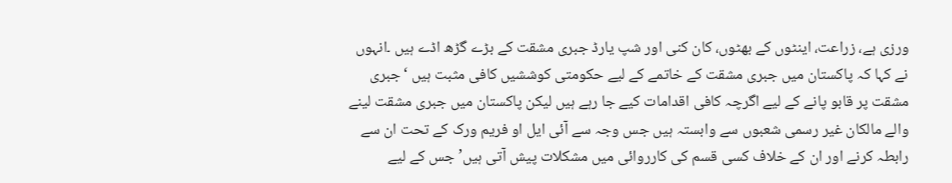ورزی ہے، زراعت، اینٹوں کے بھٹوں، کان کنی اور شپ یارڈ جبری مشقت کے بڑے گڑھ اڈے ہیں ۔انہوں نے کہا کہ پاکستان میں جبری مشقت کے خاتمے کے لیے حکومتی کوششیں کافی مثبت ہیں ‘جبری مشقت پر قابو پانے کے لیے اگرچہ کافی اقدامات کیے جا رہے ہیں لیکن پاکستان میں جبری مشقت لینے والے مالکان غیر رسمی شعبوں سے وابستہ ہیں جس وجہ سے آئی ایل او فریم ورک کے تحت ان سے رابطہ کرنے اور ان کے خلاف کسی قسم کی کارروائی میں مشکلات پیش آتی ہیں’جس کے لیے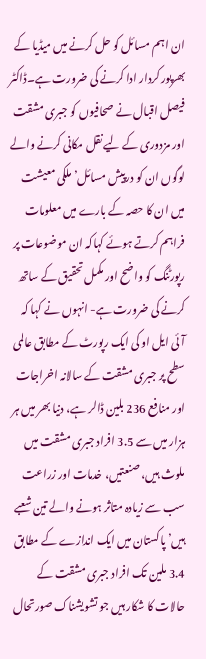ان اہم مسائل کو حل کرنے میں میڈیا کے بھرپور کردار ادا کرنے کی ضرورت ہے۔ڈاکٹر فیصل اقبال نے صحافیوں کو جبری مشقت اور مزدوری کے لیے نقل مکانی کرنے والے لوگوں ان کو درپیش مسائل’ ملکی معیشت میں ان کا حصہ کے بارے میں معلومات فراہم کرتے ہوئے کہاکہ ان موضوعات پر رپورٹنگ کو واضح اور مکمل تحقیق کے ساتھ کرنے کی ضرورت ہے- انہوں نے کہا کہ آئی ایل او کی ایک رپورٹ کے مطابق عالمی سطح پر جبری مشقت کے سالانہ اخراجات اور منافع 236 بلین ڈالر ہے، دنیا بھر میں ہر ہزار میں سے 3.5 افراد جبری مشقت میں ملوث ہیں، صنعتیں، خدمات اور زراعت سب سے زیادہ متاثر ہونے والے تین شعبے ہیں’ پاکستان میں ایک اندازے کے مطابق 3.4 ملین تک افراد جبری مشقت کے حالات کا شکار ہیں جو تشویشناک صورتحال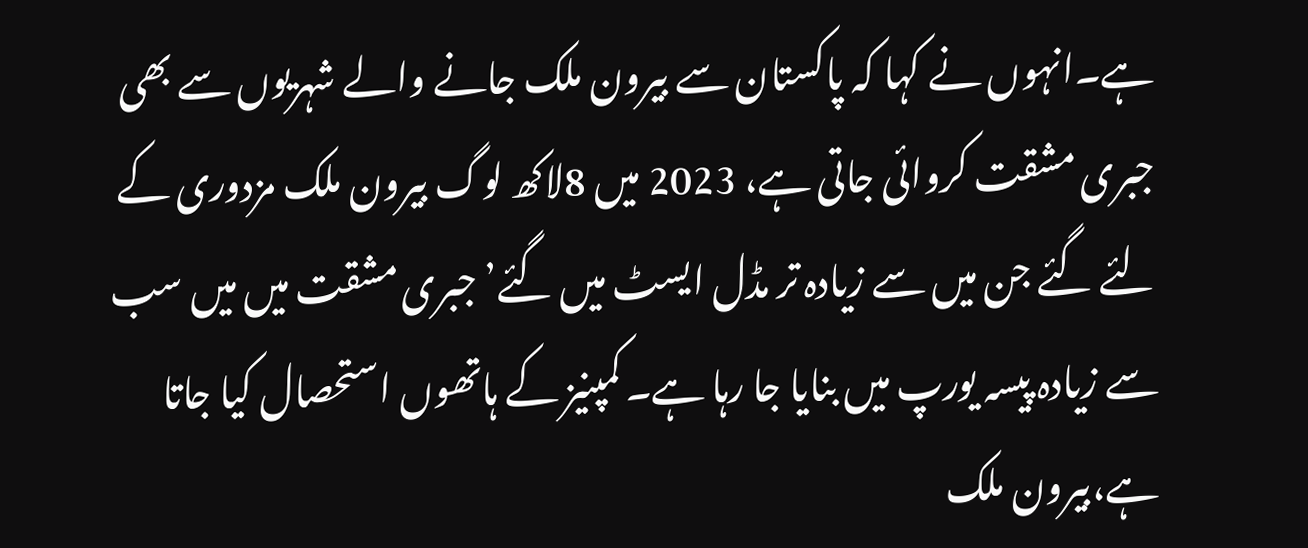ہے۔انہوں نے کہا کہ پاکستان سے بیرون ملک جانے والے شہریوں سے بھی جبری مشقت کروائی جاتی ہے، 2023 میں 8لاکھ لوگ بیرون ملک مزدوری کے لئے گئے جن میں سے زیادہ تر مڈل ایسٹ میں گئے’ جبری مشقت میں میں سب سے زیادہ پیسہ یورپ میں بنایا جا رہا ہے۔ کمپنیز کے ہاتھوں استحصال کیا جاتا ہے،بیرون ملک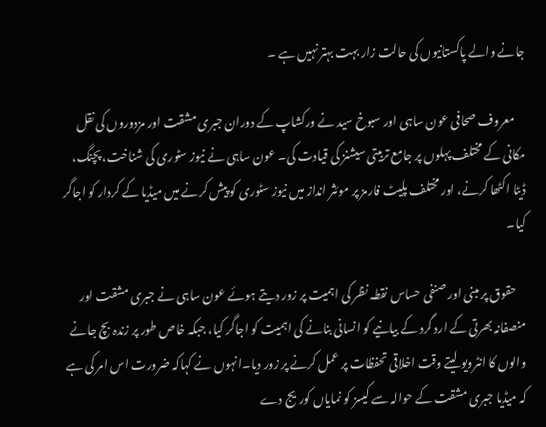جانے والے پاکستانیوں کی حالت زار بہت بہتر نہیں ہے ۔

    معروف صحافی عون ساہی اور سبوخ سید نے ورکشاپ کے دوران جبری مشقت اور مزدوروں کی نقل مکانی کے مختلف پہلوں پر جامع تربیتی سیشنز کی قیادت کی۔ عون ساہی نے نیوز سٹوری کی شناخت، پچنگ، ڈیٹا اکٹھا کرنے، اور مختلف پلیٹ فارمز پر موئثر انداز میں نیوز سٹوری کو پیش کرنے میں میڈیا کے کردار کو اجاگر کیا۔

    حقوق پر مبنی اور صنفی حساس نقطہ نظر کی اہمیت پر زور دیتے ہوئے عون ساہی نے جبری مشقت اور منصفانہ بھرتی کے ارد گرد کے بیانیے کو انسانی بنانے کی اہمیت کو اجاگر کیا، جبکہ خاص طور پر زندہ بچ جانے والوں کا انٹرویو لیتے وقت اخلاقی تحفظات پر عمل کرنے پر زور دیا۔انہوں نے کہاکہ ضرورت اس امر کی ہے کہ میڈیا جبری مشقت کے حوالہ سے کیسز کو نمایاں کوریج دے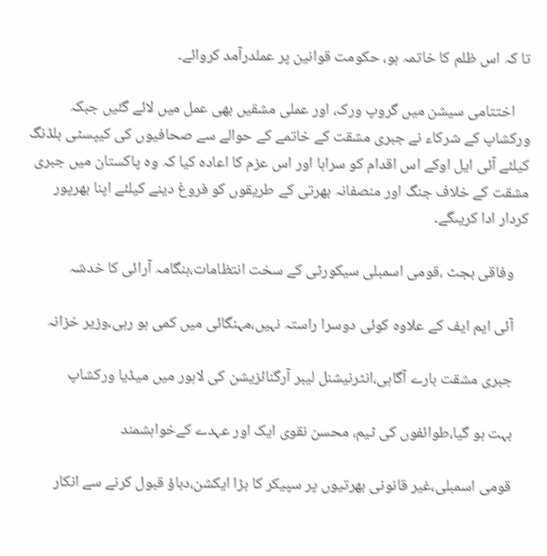تا کہ اس ظلم کا خاتمہ ہو، حکومت قوانین پر عملدرآمد کروائے۔

    اختتامی سیشن میں گروپ ورک، اور عملی مشقیں بھی عمل میں لائے گئیں جبکہ ورکشاپ کے شرکاء نے جبری مشقت کے خاتمے کے حوالے سے صحافیوں کی کیپسٹی بلڈنگ کیلئے آئی ایل اوکے اس اقدام کو سراہا اور اس عزم کا اعادہ کیا کہ وہ پاکستان میں جبری مشقت کے خلاف جنگ اور منصفانہ بھرتی کے طریقوں کو فروغ دینے کیلئے اپنا بھرپور کردار ادا کریںگے۔

    وفاقی بجٹ ،قومی اسمبلی سیکورٹی کے سخت انتظامات،ہنگامہ آرائی کا خدشہ

    آئی ایم ایف کے علاوہ کوئی دوسرا راستہ نہیں،مہنگائی میں کمی ہو رہی،وزیر خزانہ

    جبری مشقت بارے آگاہی،انٹرنیشنل لیبر آرگنائزیشن کی لاہور میں میڈیا ورکشاپ

    بہت ہو گیا،طوائفوں کی ٹیم، محسن نقوی ایک اور عہدے کے‌خواہشمند

    قومی اسمبلی،غیر قانونی بھرتیوں پر سپیکر کا بڑا ایکشن،دباؤ قبول کرنے سے انکار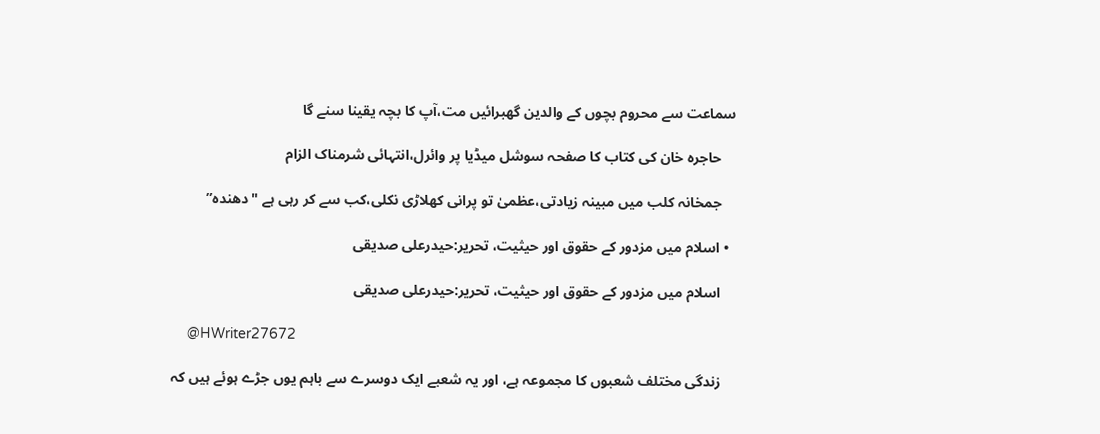سماعت سے محروم بچوں کے والدین گھبرائیں مت،آپ کا بچہ یقینا سنے گا

    حاجرہ خان کی کتاب کا صفحہ سوشل میڈیا پر وائرل،انتہائی شرمناک الزام

    جمخانہ کلب میں مبینہ زیادتی،عظمیٰ تو پرانی کھلاڑی نکلی،کب سے کر رہی ہے "دھندہ”

  • اسلام میں مزدور کے حقوق اور حیثیت، تحریر:حیدرعلی صدیقی

    اسلام میں مزدور کے حقوق اور حیثیت، تحریر:حیدرعلی صدیقی

    @HWriter27672

    زندگی مختلف شعبوں کا مجموعہ ہے، اور یہ شعبے ایک دوسرے سے باہم یوں جڑے ہوئے ہیں کہ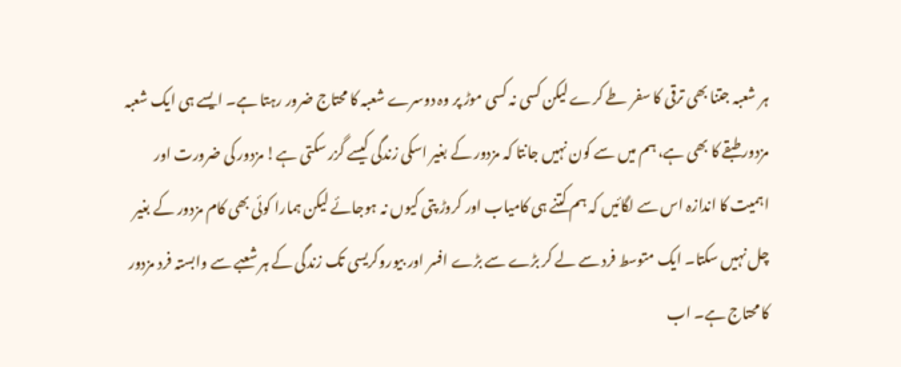ہر شعبہ جتنا بھی ترقی کا سفر طے کرے لیکن کسی نہ کسی موڑ پر وہ دوسرے شعبہ کا محتاج ضرور رہتا ہے۔ ایسے ہی ایک شعبہ مزدور طبقے کا بھی ہے، ہم میں سے کون نہیں جانتا کہ مزدور کے بغیر اسکی زندگی کیسے گزر سکتی ہے! مزدور کی ضرورت اور اہمیت کا اندازہ اس سے لگائیں کہ ہم کتنے ہی کامیاب اور کروڑ پتی کیوں نہ ہوجائے لیکن ہمارا کوئی بھی کام مزدور کے بغیر چل نہیں سکتا۔ ایک متوسط فرد سے لے کر بڑے سے بڑے افسر اور بیوروکریسی تک زندگی کے ہر شعبے سے وابستہ فرد مزدور کا محتاج ہے۔ اب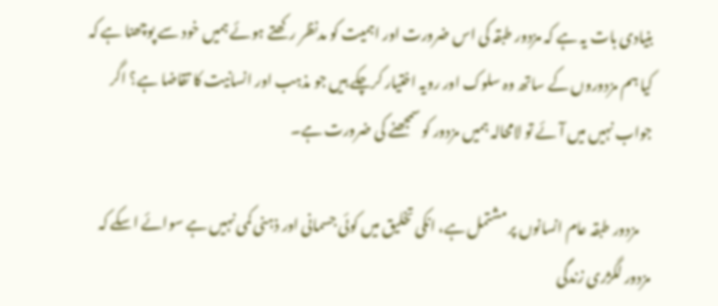بنیادی بات یہ ہے کہ مزدور طبقہ کی اس ضرورت اور اہمیت کو مدنظر رکھتے ہوئے ہمیں خود سے پوچھنا ہے کہ کیا ہم مزدوروں کے ساتھ وہ سلوک اور رویہ اختیار کرچکے ہیں جو مذہب اور انسانیت کا تقاضا ہے؟ اگر جواب نہیں میں آئے تو لامحالہ ہمیں مزدور کو سمجھنے کی ضرورت ہے۔

    مزدور طبقہ عام انسانوں پر مشتمل ہے، انکی تخلیق میں کوئی جسمانی اور ذہنی کمی نہیں ہے سوائے اسکے کہ مزدور لگژری زندگی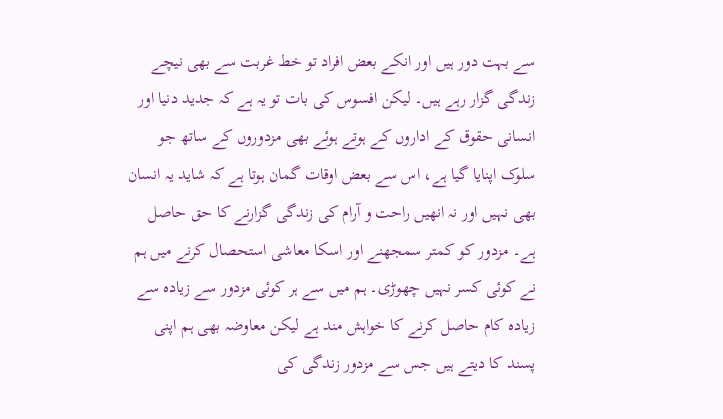سے بہت دور ہیں اور انکے بعض افراد تو خط غربت سے بھی نیچے زندگی گزار رہے ہیں۔ لیکن افسوس کی بات تو یہ ہے کہ جدید دنیا اور انسانی حقوق کے اداروں کے ہوتے ہوئے بھی مزدوروں کے ساتھ جو سلوک اپنایا گیا ہے، اس سے بعض اوقات گمان ہوتا ہے کہ شاید یہ انسان بھی نہیں اور نہ انھیں راحت و آرام کی زندگی گزارنے کا حق حاصل ہے۔ مزدور کو کمتر سمجھنے اور اسکا معاشی استحصال کرنے میں ہم نے کوئی کسر نہیں چھوڑی۔ ہم میں سے ہر کوئی مزدور سے زیادہ سے زیادہ کام حاصل کرنے کا خواہش مند ہے لیکن معاوضہ بھی ہم اپنی پسند کا دیتے ہیں جس سے مزدور زندگی کی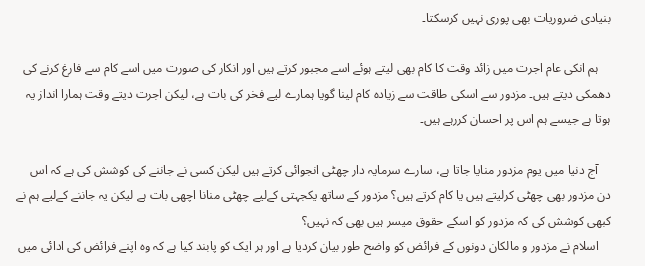بنیادی ضروریات بھی پوری نہیں کرسکتا۔

    ہم انکی عام اجرت میں زائد وقت کا کام بھی لیتے ہوئے اسے مجبور کرتے ہیں اور انکار کی صورت میں اسے کام سے فارغ کرنے کی دھمکی دیتے ہیں۔ مزدور سے اسکی طاقت سے زیادہ کام لینا گویا ہمارے لیے فخر کی بات ہے، لیکن اجرت دیتے وقت ہمارا انداز یہ ہوتا ہے جیسے ہم اس پر احسان کررہے ہیں۔

    آج دنیا میں یوم مزدور منایا جاتا ہے، سارے سرمایہ دار چھٹی انجوائی کرتے ہیں لیکن کسی نے جاننے کی کوشش کی ہے کہ اس دن مزدور بھی چھٹی کرلیتے ہیں یا کام کرتے ہیں؟ مزدور کے ساتھ یکجہتی کےلیے چھٹی منانا اچھی بات ہے لیکن یہ جاننے کےلیے ہم نے کبھی کوشش کی کہ مزدور کو اسکے حقوق میسر ہیں بھی کہ نہیں؟
    اسلام نے مزدور و مالکان دونوں کے فرائض کو واضح طور بیان کردیا ہے اور ہر ایک کو پابند کیا ہے کہ وہ اپنے فرائض کی ادائی میں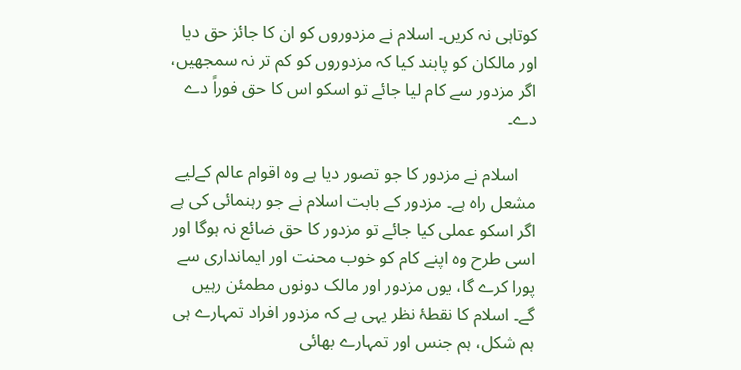کوتاہی نہ کریں۔ اسلام نے مزدوروں کو ان کا جائز حق دیا اور مالکان کو پابند کیا کہ مزدوروں کو کم تر نہ سمجھیں، اگر مزدور سے کام لیا جائے تو اسکو اس کا حق فوراً دے دے۔

    اسلام نے مزدور کا جو تصور دیا ہے وہ اقوام عالم کےلیے مشعل راہ ہے۔ مزدور کے بابت اسلام نے جو رہنمائی کی ہے اگر اسکو عملی کیا جائے تو مزدور کا حق ضائع نہ ہوگا اور اسی طرح وہ اپنے کام کو خوب محنت اور ایمانداری سے پورا کرے گا، یوں مزدور اور مالک دونوں مطمئن رہیں گے۔ اسلام کا نقطۂ نظر یہی ہے کہ مزدور افراد تمہارے ہی ہم شکل، ہم جنس اور تمہارے بھائی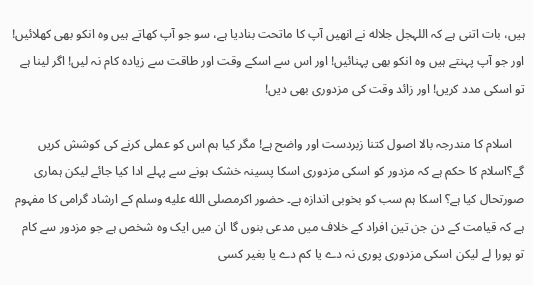ہیں، بات اتنی ہے کہ اللہجل جلاله نے انھیں آپ کا ماتحت بنادیا ہے، سو جو آپ کھاتے ہیں وہ انکو بھی کھلائیں! اور جو آپ پہنتے ہیں وہ انکو بھی پہنائیں! اور اس سے اسکے وقت اور طاقت سے زیادہ کام نہ لیں! اگر لینا ہے تو اسکی مدد کریں! اور زائد وقت کی مزدوری بھی دیں!

    اسلام کا مندرجہ بالا اصول کتنا زبردست اور واضح ہے! مگر کیا ہم اس کو عملی کرنے کی کوشش کریں گے؟اسلام کا حکم ہے کہ مزدور کو اسکی مزدوری اسکا پسینہ خشک ہونے سے پہلے ادا کیا جائے لیکن ہماری صورتحال کیا ہے؟ اسکا ہم سب کو بخوبی اندازہ ہے۔ حضور اکرمصلى الله عليه وسلم کے ارشاد گرامی کا مفہوم ہے کہ قیامت کے دن جن تین افراد کے خلاف میں مدعی بنوں گا ان میں ایک وہ شخص ہے جو مزدور سے کام تو پورا لے لیکن اسکی مزدوری پوری نہ دے یا کم دے یا بغیر کسی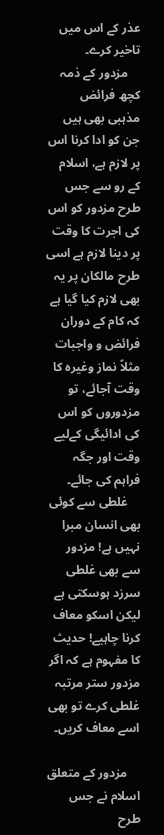عذر کے اس میں تاخیر کرے۔
    مزدور کے ذمہ کچھ فرائض مذہبی بھی ہیں جن کو ادا کرنا اس پر لازم ہے، اسلام کے رو سے جس طرح مزدور کو اس کی اجرت کا وقت پر دینا لازم ہے اسی طرح مالکان پر یہ بھی لازم کیا گیا ہے کہ کام کے دوران فرائض و واجبات مثلاً نماز وغیرہ کا وقت آجائے، تو مزدوروں کو اس کی ادائیگی کےلیے وقت اور جگہ فراہم کی جائے۔
    غلطی سے کوئی بھی انسان مبرا نہیں ہے! مزدور سے بھی غلطی سرزد ہوسکتی ہے لیکن اسکو معاف کرنا چاہیے! حدیث کا مفہوم ہے کہ اگر مزدور ستر مرتبہ غلطی کرے تو بھی اسے معاف کریں۔

    مزدور کے متعلق اسلام نے جس طرح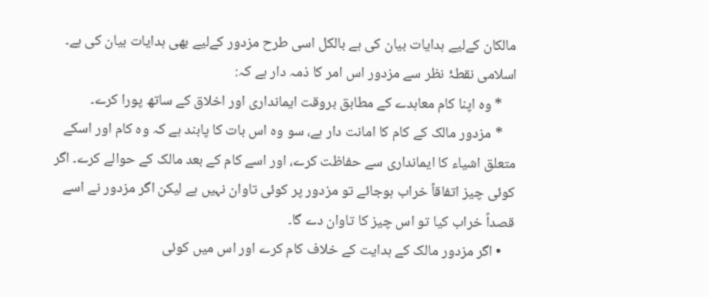مالکان کےلیے ہدایات بیان کی ہے بالکل اسی طرح مزدور کےلیے بھی ہدایات بیان کی ہے۔ اسلامی نقطۂ نظر سے مزدور اس امر کا ذمہ دار ہے کہ:
    * وہ اپنا کام معاہدے کے مطابق بروقت ایمانداری اور اخلاق کے ساتھ پورا کرے۔
    * مزدور مالک کے کام کا امانت دار ہے، سو وہ اس بات کا پابند ہے کہ وہ کام اور اسکے متعلق اشیاء کا ایمانداری سے حفاظت کرے، اور اسے کام کے بعد مالک کے حوالے کرے۔ اگر کوئی چیز اتفاقاً خراب ہوجائے تو مزدور پر کوئی تاوان نہیں ہے لیکن اگر مزدور نے اسے قصداً خراب کیا تو اس چیز کا تاوان دے گا۔
    • اگر مزدور مالک کے ہدایت کے خلاف کام کرے اور اس میں کوئی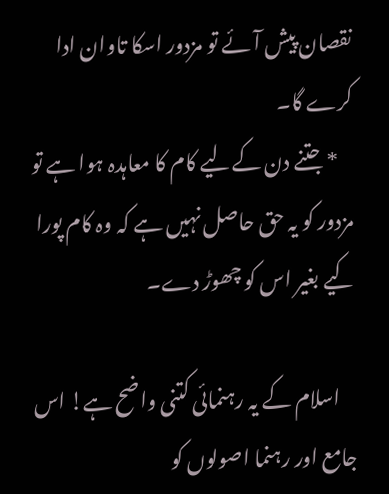نقصان پیش آئے تو مزدور اسکا تاوان ادا کرے گا۔
    * جتنے دن کےلیے کام کا معاہدہ ہوا ہے تو مزدور کو یہ حق حاصل نہیں ہے کہ وہ کام پورا کیے بغیر اس کو چھوڑ دے۔

    اسلام کے یہ رہنمائی کتنی واضح ہے! اس جامع اور رہنما اصولوں کو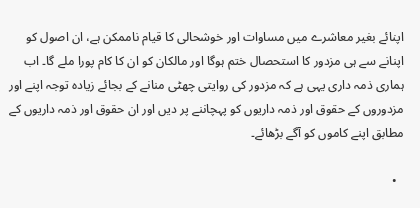اپنائے بغیر معاشرے میں مساوات اور خوشحالی کا قیام ناممکن ہے، ان اصول کو اپنانے سے ہی مزدور کا استحصال ختم ہوگا اور مالکان کو ان کا کام پورا ملے گا۔ اب ہماری ذمہ داری یہی ہے کہ مزدور کی روایتی چھٹی منانے کے بجائے زیادہ توجہ اپنے اور مزدوروں کے حقوق اور ذمہ داریوں کو پہچاننے پر دیں اور ان حقوق اور ذمہ داریوں کے مطابق اپنے کاموں کو آگے بڑھائے۔

  •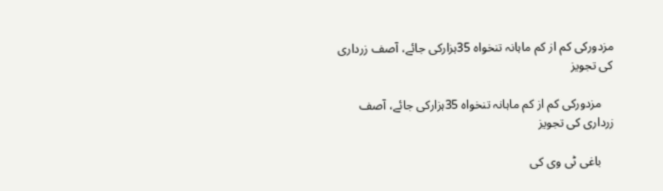مزدورکی کم از کم ماہانہ تنخواہ 35ہزارکی جائے، آصف زرداری کی تجویز

    مزدورکی کم از کم ماہانہ تنخواہ 35ہزارکی جائے، آصف زرداری کی تجویز

    باغی ٹی وی کی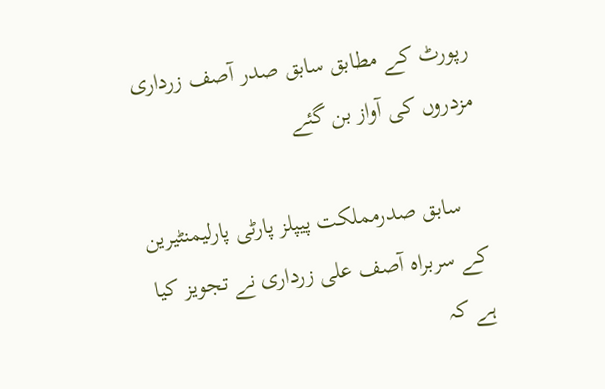رپورٹ کے مطابق سابق صدر آصف زرداری مزدروں کی آواز بن گئے

    سابق صدرمملکت پیپلز پارٹی پارلیمنٹیرین کے سربراہ آصف علی زرداری نے تجویز کیا ہے کہ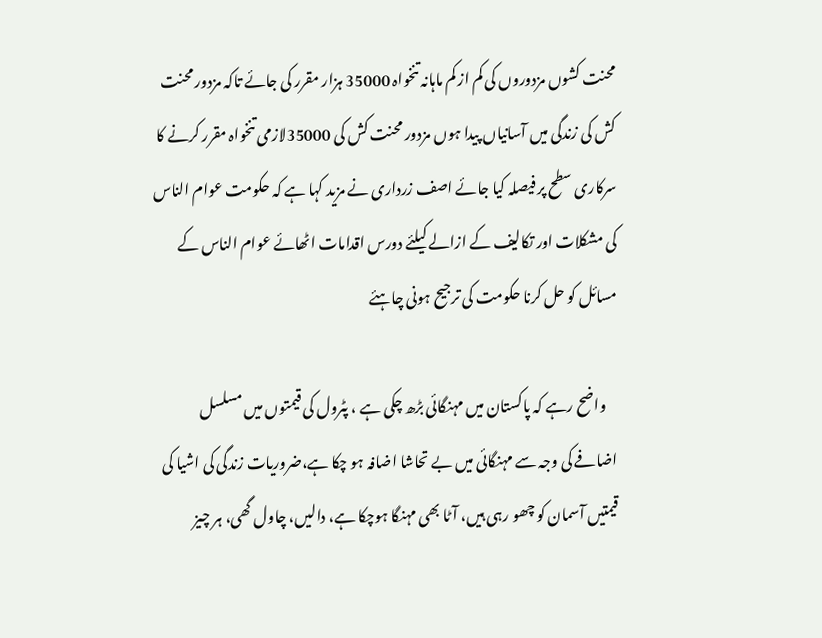محنت کشوں مزدوروں کی کم از کم ماہانہ تنخواہ 35000 ہزار مقرر کی جائے تاکہ مزدور محنت کش کی زندگی میں آسانیاں پیدا ہوں مزدور محنت کش کی 35000لازمی تنخواہ مقرر کرنے کا سرکاری سطح پر فیصلہ کیا جائے اصف زرداری نے مزید کہا ہے کہ حکومت عوام الناس کی مشکلات اور تکالیف کے ازالے کیلئے دورس اقدامات اٹھائے عوام الناس کے مسائل کو حل کرنا حکومت کی ترجیح ہونی چاہئے

    واضح رہے کہ پاکستان میں مہنگائی بڑھ چکی ہے ، پٹرول کی قیمتوں میں مسلسل اضافے کی وجہ سے مہنگائی میں بے تحاشا اضافہ ہو چکا ہے،ضروریات زندگی کی اشیا کی قیمتیں آسمان کو چھو رہی ہیں، آٹا بھی مہنگا ہوچکا ہے، دالیں، چاول گھی، ہر چیز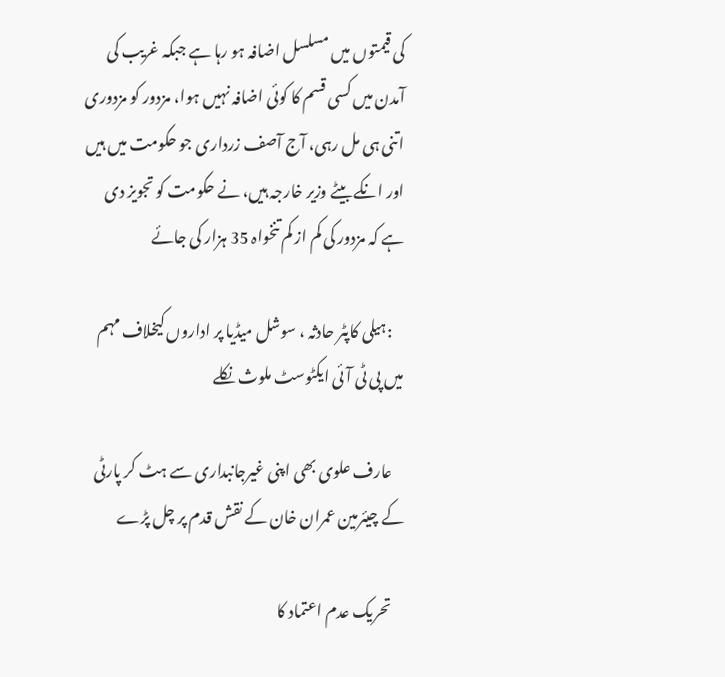کی قیمتوں میں مسلسل اضافہ ہو رہا ہے جبکہ غریب کی آمدن میں کسی قسم کا کوئی اضافہ نہیں ہوا، مزدور کو مزدوری اتنی ہی مل رہی، آج آصف زرداری جو حکومت میں ہیں اور انکے بیٹے وزیر خارجہ ہیں، نے حکومت کو تجویز دی ہے کہ مزدور کی کم از کم تنخواہ 35 ہزار کی جائے

    :ہیلی کاپٹر حادثہ ، سوشل میڈیا پر اداروں کیخلاف مہم میں پی ٹی آئی ایکٹوسٹ ملوث نکلے

    عارف علوی بھی اپنی غیرجانبداری سے ہٹ کر پارٹی کے چیئرمین عمران خان کے نقش قدم پر چل پڑے

    تحریک عدم اعتماد کا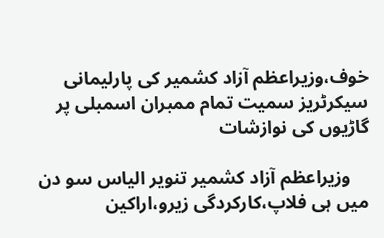خوف،وزیراعظم آزاد کشمیر کی پارلیمانی سیکرٹریز سمیت تمام ممبران اسمبلی پر گاڑیوں کی نوازشات

    وزیراعظم‌ آزاد کشمیر تنویر الیاس سو دن میں ہی فلاپ،کارکردگی زیرو،اراکین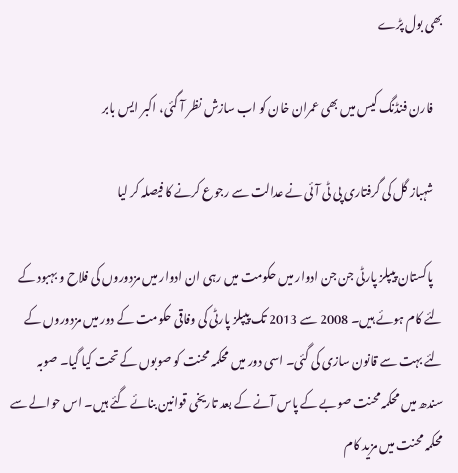بھی بول پڑے

    فارن فنڈنگ کیس میں بھی عمران خان کو اب سازش نظر آ گئی، اکبر ایس بابر

    شہباز گل کی گرفتاری پی ٹی آئی نے عدالت سے رجوع کرنے کا فیصلہ کر لیا

    پاکستان پیپلز پارٹی جن جن ادوار میں حکومت میں رہی ان ادوار میں مزدوروں کی فلاح و بہبود کے لئے کام ہوئے ہیں۔ 2008 سے 2013 تک پیپلز پارٹی کی وفاقی حکومت کے دور میں مزدوروں کے لئے بہت سے قانون سازی کی گئی۔ اسی دور میں محکمہ محنت کو صوبوں کے تحت کیا گیا۔ صوبہ سندھ میں محکمہ محنت صوبے کے پاس آنے کے بعد تاریخی قوانین بنائے گئے ہیں۔ اس حوالے سے محکمہ محنت میں مزید کام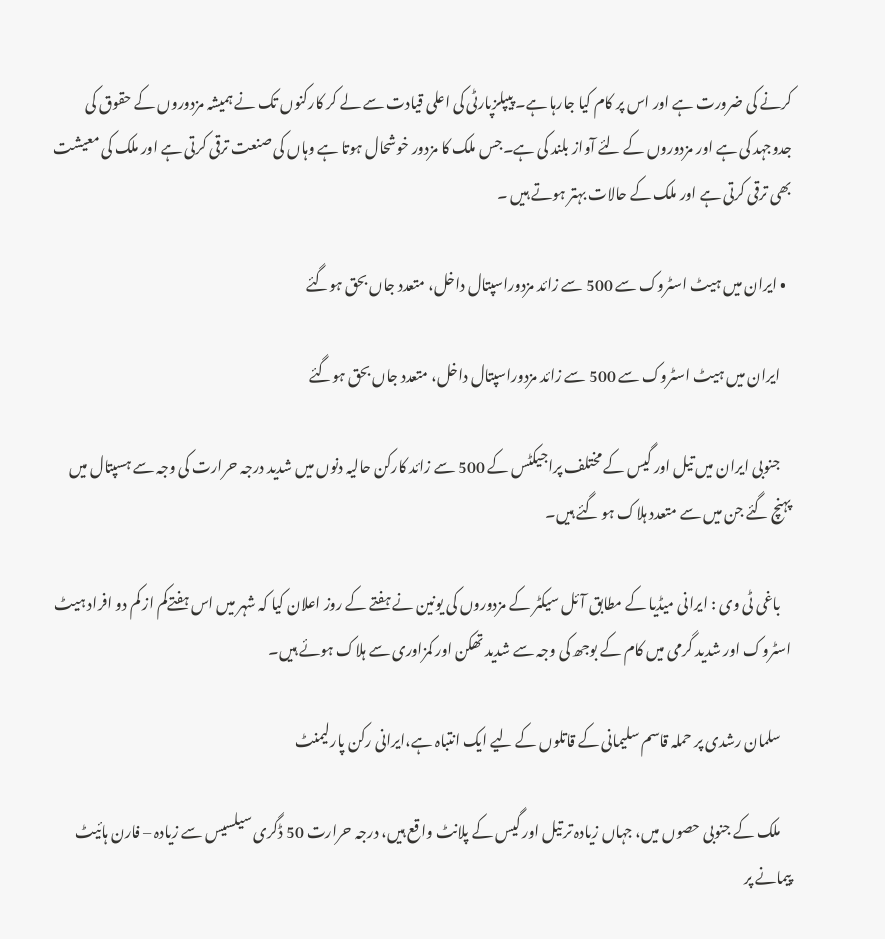کرنے کی ضرورت ہے اور اس پر کام کیا جارہا ہے۔ پیپلزپارٹی کی اعلی قیادت سے لے کر کارکنوں تک نے ہمیشہ مزدوروں کے حقوق کی جدوجہد کی ہے اور مزدوروں کے لئے آواز بلند کی ہے۔جس ملک کا مزدور خوشحال ہوتا ہے وہاں کی صنعت ترقی کرتی ہے اور ملک کی معیشت بھی ترقی کرتی ہے اور ملک کے حالات بہتر ہوتے ہیں ۔

  • ایران میں ہیٹ اسٹروک سے 500 سے زائد مزدوراسپتال داخل، متعدد جاں بحق ہوگئے

    ایران میں ہیٹ اسٹروک سے 500 سے زائد مزدوراسپتال داخل، متعدد جاں بحق ہوگئے

    جنوبی ایران میں تیل اور گیس کے مختلف پراجیکٹس کے 500 سے زائد کارکن حالیہ دنوں میں شدید درجہ حرارت کی وجہ سے ہسپتال میں پہنچ گئے جن میں سے متعدد ہلاک ہو گئے ہیں۔

    باغی ٹی وی : ایرانی میڈیا کے مطابق آئل سیکٹر کے مزدوروں کی یونین نے ہفتے کے روز اعلان کیا کہ شہر میں اس ہفتےکم از کم دو افراد ہیٹ اسٹروک اور شدید گرمی میں کام کے بوجھ کی وجہ سے شدید تھکن اور کمزاوری سے ہلاک ہوئے ہیں۔

    سلمان رشدی پر حملہ قاسم سلیمانی کے قاتلوں کے لیے ایک انتباہ ہے،ایرانی رکن پارلیمنٹ

    ملک کے جنوبی حصوں میں، جہاں زیادہ تر تیل اور گیس کے پلانٹ واقع ہیں، درجہ حرارت 50 ڈگری سیلسیس سے زیادہ – فارن ہائیٹ پیمانے پر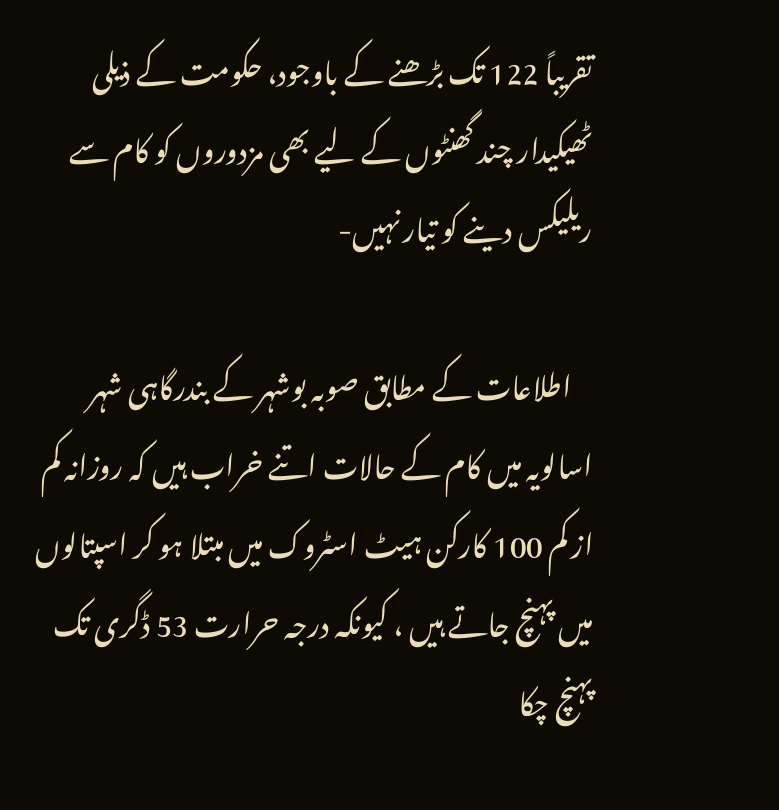تقریباً 122 تک بڑھنے کے باوجود، حکومت کے ذیلی ٹھیکیدار چند گھنٹوں کے لیے بھی مزدوروں کو کام سے ریلیکس دینے کو تیار نہیں-

    اطلاعات کے مطابق صوبہ بوشہر کے بندرگاہی شہر اسالویہ میں کام کے حالات اتنے خراب ہیں کہ روزانہ کم از کم 100 کارکن ہیٹ اسٹروک میں مبتلا ہو کر اسپتالوں میں پہنچ جاتے ہیں ، کیونکہ درجہ حرارت 53 ڈگری تک پہنچ چکا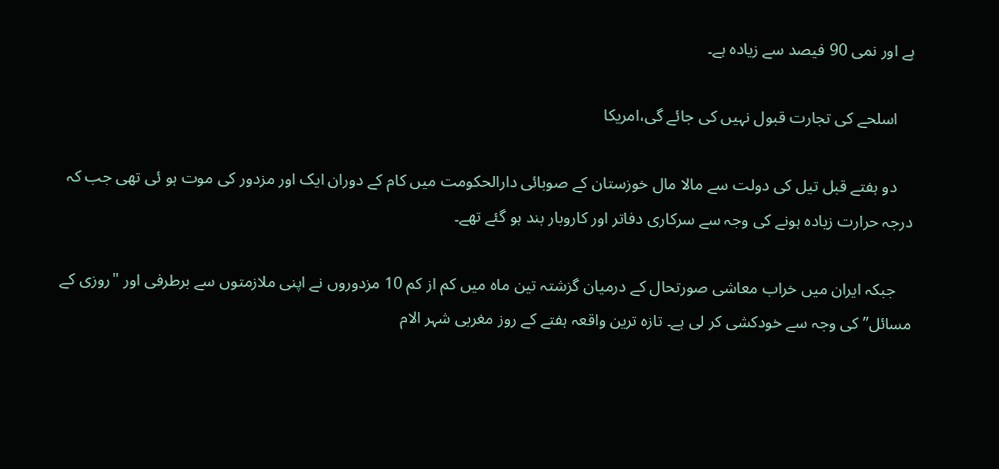ہے اور نمی 90 فیصد سے زیادہ ہے۔

    اسلحے کی تجارت قبول نہیں کی جائے گی،امریکا

    دو ہفتے قبل تیل کی دولت سے مالا مال خوزستان کے صوبائی دارالحکومت میں کام کے دوران ایک اور مزدور کی موت ہو ئی تھی جب کہ درجہ حرارت زیادہ ہونے کی وجہ سے سرکاری دفاتر اور کاروبار بند ہو گئے تھے۔

    جبکہ ایران میں خراب معاشی صورتحال کے درمیان گزشتہ تین ماہ میں کم از کم 10 مزدوروں نے اپنی ملازمتوں سے برطرفی اور "روزی کے مسائل” کی وجہ سے خودکشی کر لی ہے۔ تازہ ترین واقعہ ہفتے کے روز مغربی شہر الام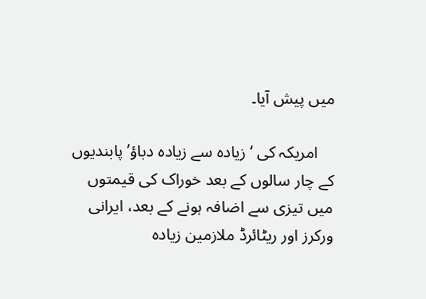میں پیش آیا۔

    امریکہ کی ‘زیادہ سے زیادہ دباؤ’ پابندیوں کے چار سالوں کے بعد خوراک کی قیمتوں میں تیزی سے اضافہ ہونے کے بعد، ایرانی ورکرز اور ریٹائرڈ ملازمین زیادہ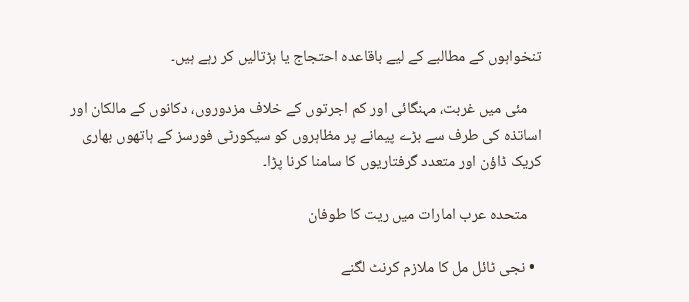تنخواہوں کے مطالبے کے لیے باقاعدہ احتجاج یا ہڑتالیں کر رہے ہیں۔

    مئی میں غربت، مہنگائی اور کم اجرتوں کے خلاف مزدوروں، دکانوں کے مالکان اور اساتذہ کی طرف سے بڑے پیمانے پر مظاہروں کو سیکورٹی فورسز کے ہاتھوں بھاری کریک ڈاؤن اور متعدد گرفتاریوں کا سامنا کرنا پڑا۔

    متحدہ عرب امارات میں ریت کا طوفان

  • نجی ٹائل مل کا ملازم کرنٹ لگنے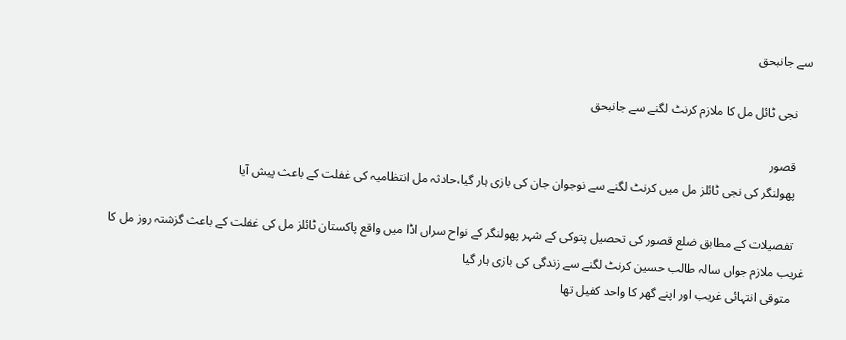سے جانبحق

    نجی ٹائل مل کا ملازم کرنٹ لگنے سے جانبحق

    قصور
    پھولنگر کی نجی ٹائلز مل میں کرنٹ لگنے سے نوجوان جان کی بازی ہار گیا،حادثہ مل انتظامیہ کی غفلت کے باعث پیش آیا

    تفصیلات کے مطابق ضلع قصور کی تحصیل پتوکی کے شہر پھولنگر کے نواح سراں اڈا میں واقع پاکستان ٹائلز مل کی غفلت کے باعث گزشتہ روز مل کا غریب ملازم جواں سالہ طالب حسین کرنٹ لگنے سے زندگی کی بازی ہار گیا
    متوقی انتہائی غریب اور اپنے گھر کا واحد کفیل تھا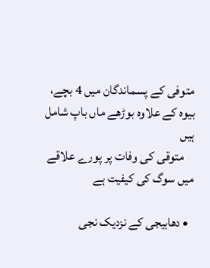متوفی کے پسماندگان میں 4 بچے، بیوہ کے علاوہ بوڑھے ماں باپ شامل ہیں
    متوقی کی وفات پر پورے علاقے میں سوگ کی کیفیت ہے

  • دھابیجی کے نزدیک نجی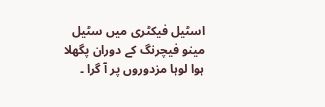اسٹیل فیکٹری میں سٹیل مینو فیچرنگ کے دوران پگھلا ہوا لوہا مزدوروں پر آ گرا ۔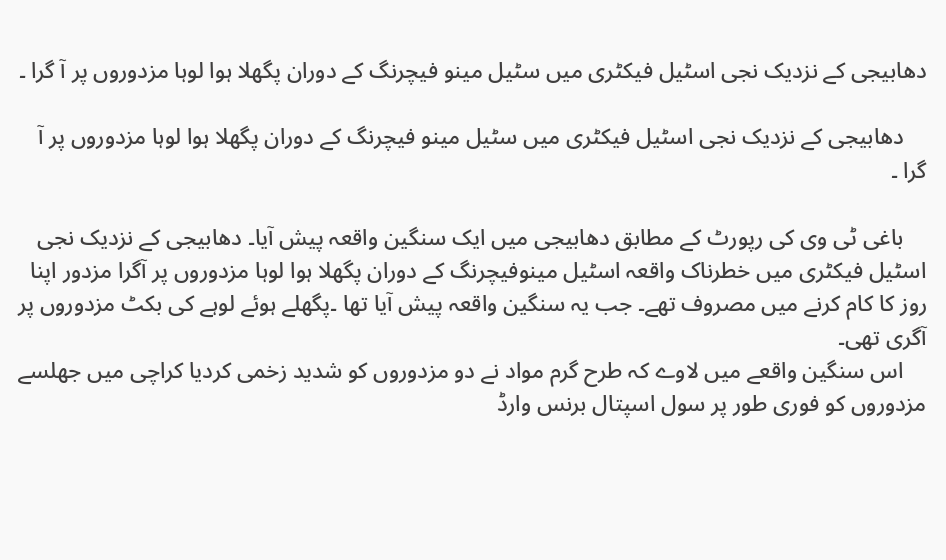دھابیجی کے نزدیک نجی اسٹیل فیکٹری میں سٹیل مینو فیچرنگ کے دوران پگھلا ہوا لوہا مزدوروں پر آ گرا ۔

    دھابیجی کے نزدیک نجی اسٹیل فیکٹری میں سٹیل مینو فیچرنگ کے دوران پگھلا ہوا لوہا مزدوروں پر آ گرا ۔

    باغی ٹی وی کی رپورٹ کے مطابق دھابیجی میں ایک سنگین واقعہ پیش آیا۔ دھابیجی کے نزدیک نجی اسٹیل فیکٹری میں خطرناک واقعہ اسٹیل مینوفیچرنگ کے دوران پگھلا ہوا لوہا مزدوروں پر آگرا مزدور اپنا روز کا کام کرنے میں مصروف تھے۔ جب یہ سنگین واقعہ پیش آیا تھا ۔پگھلے ہوئے لوہے کی بکٹ مزدوروں پر آگری تھی۔
    اس سنگین واقعے میں لاوے کہ طرح گرم مواد نے دو مزدوروں کو شدید زخمی کردیا کراچی میں جھلسے مزدوروں کو فوری طور پر سول اسپتال برنس وارڈ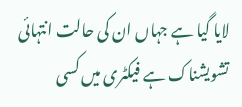لایا گیا ہے جہاں ان کی حالت انتہائی تشویشناک ہے فیکٹری میں کسی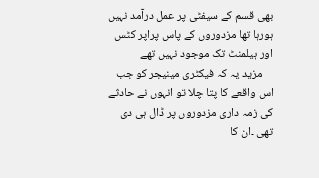بھی قسم کے سیفٹی پر عمل درآمد نہیں ہورہا تھا مزدوروں کے پاس پراپر کٹس اور ہیلمنٹ تک موجود نہیں تھے
    مزید یہ کہ فیکٹری مینیجر کو جب اس واقعے کا پتا چلا تو انہوں نے حادثے کی زمہ داری مزدوروں پر ڈال ہی دی تھی ۔ان کا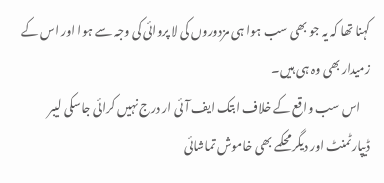کہنا تھا کہ یہ جو بھی سب ہوا ہی مزدوروں کی لا پروائی کی وجہ سے ہوا اور اس کے زمیدار بھی وہ ہی ہیں۔
    اس سب واقع کے خلاف ابتک ایف آئی ار درج نہیں کرائی جاسکی لیبر ڈیپارٹمنٹ اور دیگر محکمے بھی خاموش تماشائی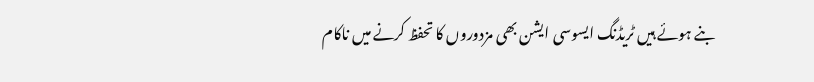بنے ہوئے ہیں ٹریڈنگ ایسوسی ایشن بھی مزدوروں کا تحفظ کرنے میں ناکام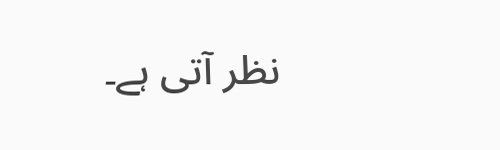نظر آتی ہے۔